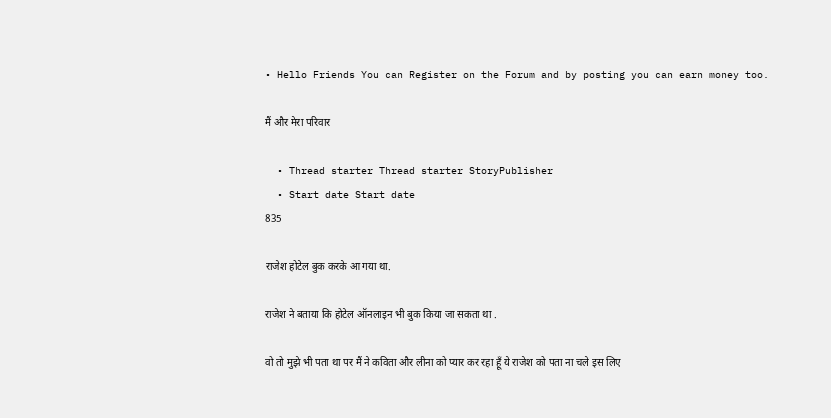• Hello Friends You can Register on the Forum and by posting you can earn money too.

मैं और मेरा परिवार

  • Thread starter Thread starter StoryPublisher
  • Start date Start date
835

राजेश होटेल बुक करके आ गया था.

राजेश ने बताया कि होटेल ऑनलाइन भी बुक किया जा सकता था .

वो तो मुझे भी पता था पर मैं ने कविता और लीना को प्यार कर रहा हूँ ये राजेश को पता ना चले इस लिए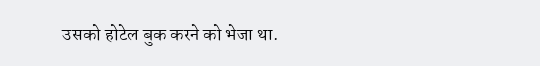उसको होटेल बुक करने को भेजा था.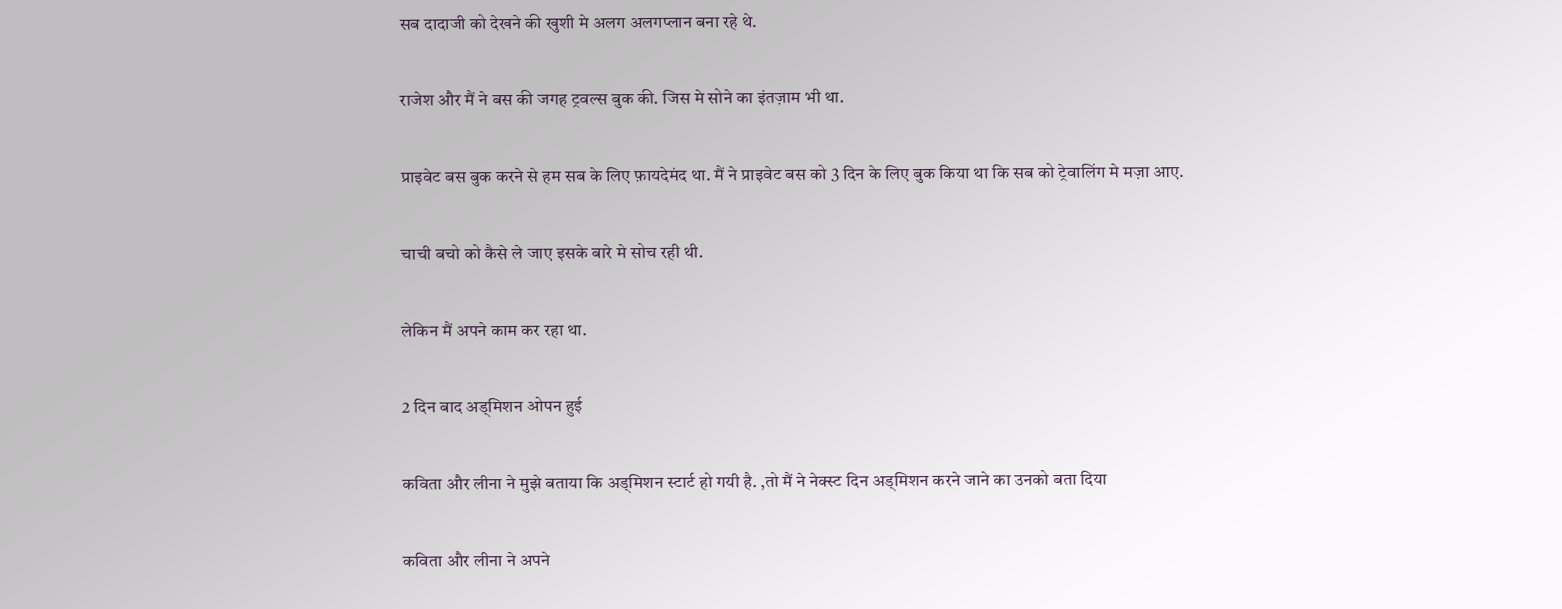सब दादाजी को देखने की खुशी मे अलग अलगप्लान बना रहे थे.

राजेश और मैं ने बस की जगह ट्रवल्स बुक की. जिस मे सोने का इंतज़ाम भी था.

प्राइवेट बस बुक करने से हम सब के लिए फ़ायदेमंद था. मैं ने प्राइवेट बस को 3 दिन के लिए बुक किया था कि सब को ट्रेवालिंग मे मज़ा आए.

चाची बचो को कैसे ले जाए इसके बारे मे सोच रही थी.

लेकिन मैं अपने काम कर रहा था.

2 दिन बाद अड्मिशन ओपन हुई

कविता और लीना ने मुझे बताया कि अड्मिशन स्टार्ट हो गयी है. ,तो मैं ने नेक्स्ट दिन अड्मिशन करने जाने का उनको बता दिया

कविता और लीना ने अपने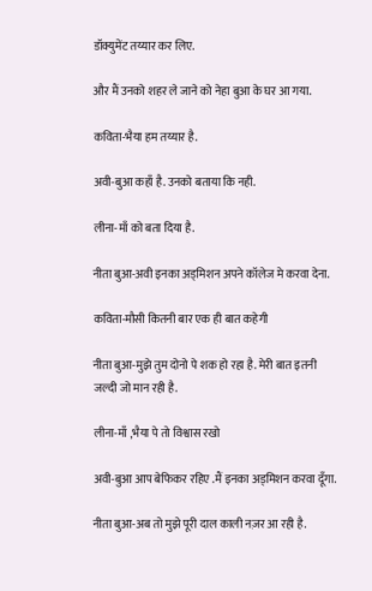डॉक्युमेंट तय्यार कर लिए.

और मैं उनको शहर ले जाने को नेहा बुआ के घर आ गया.

कविता-भैया हम तय्यार है.

अवी-बुआ कहाँ है. उनको बताया कि नही.

लीना-माँ को बता दिया है.

नीता बुआ-अवी इनका अड्मिशन अपने कॉलेज मे करवा देना.

कविता-मौसी कितनी बार एक ही बात कहेगी

नीता बुआ-मुझे तुम दोनो पे शक हो रहा है. मेरी बात इतनी जल्दी जो मान रही है.

लीना-माँ ,भैया पे तो विश्वास रखो

अवी-बुआ आप बेफिकर रहिए .मैं इनका अड्मिशन करवा दूँगा.

नीता बुआ-अब तो मुझे पूरी दाल काली नज़र आ रही है.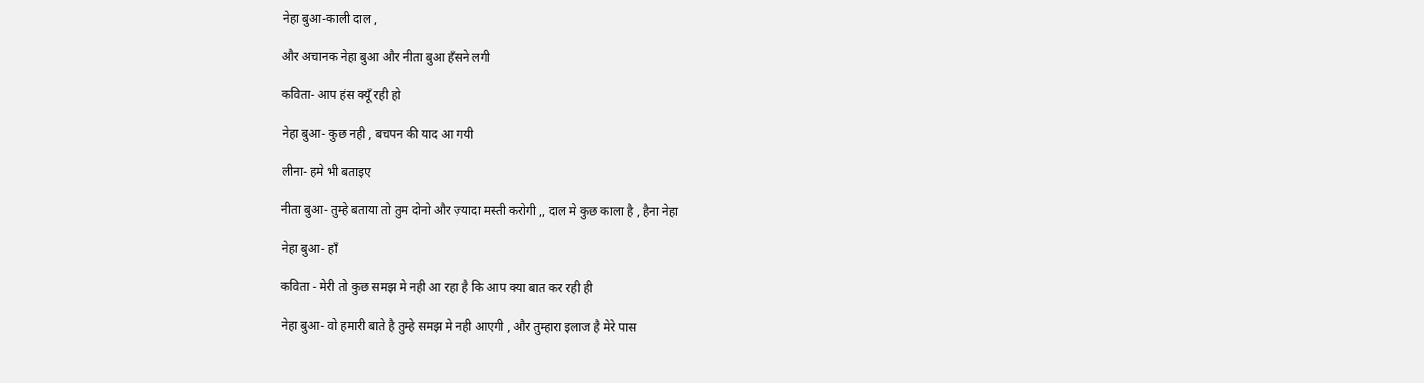नेहा बुआ-काली दाल ,

और अचानक नेहा बुआ और नीता बुआ हँसने लगी

कविता- आप हंस क्यूँ रही हो

नेहा बुआ- कुछ नही , बचपन की याद आ गयी

लीना- हमे भी बताइए

नीता बुआ- तुम्हे बताया तो तुम दोनो और ज़्यादा मस्ती करोगी ,, दाल मे कुछ काला है , हैना नेहा

नेहा बुआ- हाँ

कविता - मेरी तो कुछ समझ मे नही आ रहा है कि आप क्या बात कर रही ही

नेहा बुआ- वो हमारी बाते है तुम्हे समझ मे नही आएगी , और तुम्हारा इलाज है मेरे पास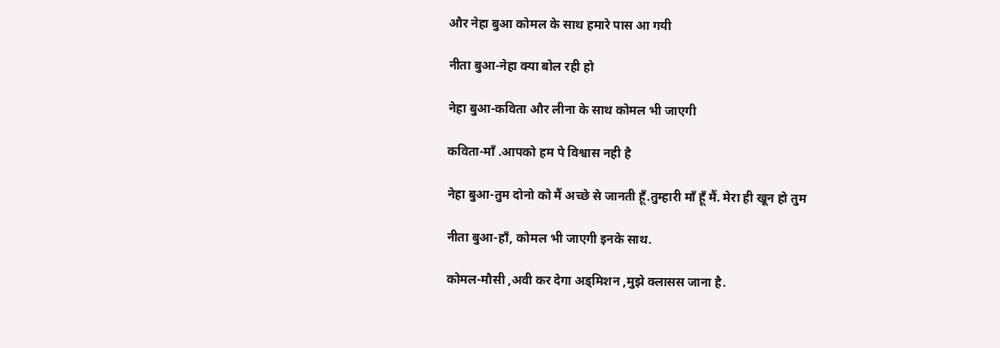और नेहा बुआ कोमल के साथ हमारे पास आ गयी

नीता बुआ-नेहा क्या बोल रही हो

नेहा बुआ-कविता और लीना के साथ कोमल भी जाएगी

कविता-माँ .आपको हम पे विश्वास नही है

नेहा बुआ-तुम दोनो को मैं अच्छे से जानती हूँ.तुम्हारी माँ हूँ मैं. मेरा ही खून हो तुम

नीता बुआ-हाँ, कोमल भी जाएगी इनके साथ.

कोमल-मौसी ,अवी कर देगा अड्मिशन ,मुझे क्लासस जाना है.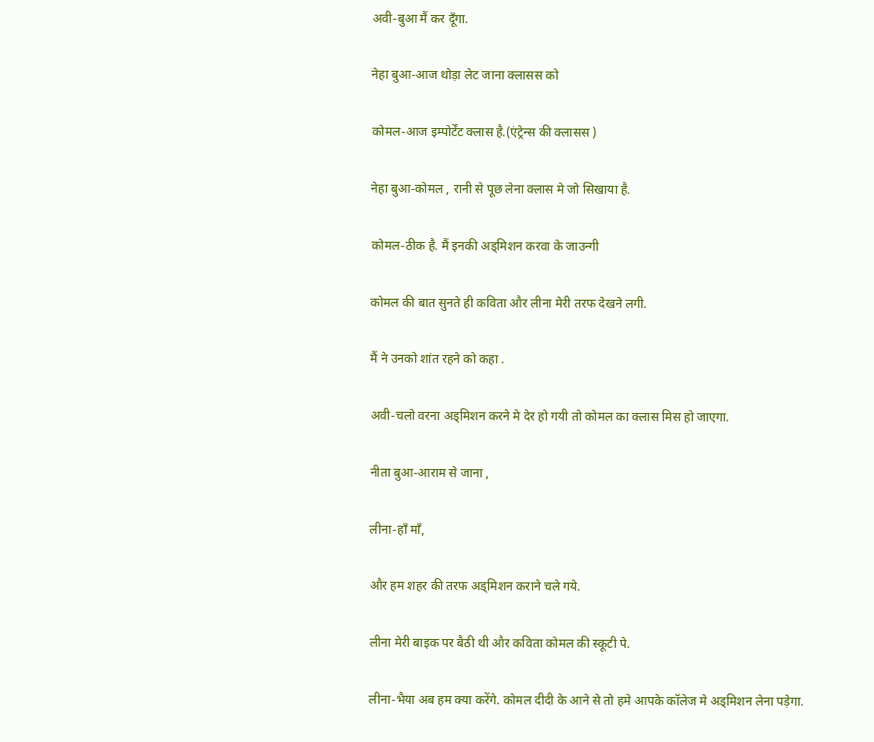अवी-बुआ मैं कर दूँगा.

नेहा बुआ-आज थोड़ा लेट जाना क्लासस को

कोमल-आज इम्पोर्टेंट क्लास है.(एंट्रेन्स की क्लासस )

नेहा बुआ-कोमल , रानी से पूछ लेना क्लास मे जो सिखाया है.

कोमल-ठीक है. मैं इनकी अड्मिशन करवा के जाउन्गी

कोमल की बात सुनते ही कविता और लीना मेरी तरफ देखने लगी.

मैं ने उनको शांत रहने को कहा .

अवी-चलो वरना अड्मिशन करने मे देर हो गयी तो कोमल का क्लास मिस हो जाएगा.

नीता बुआ-आराम से जाना ,

लीना-हाँ माँ,

और हम शहर की तरफ अड्मिशन कराने चले गये.

लीना मेरी बाइक पर बैठी थी और कविता कोमल की स्कूटी पे.

लीना-भैया अब हम क्या करेंगे. कोमल दीदी के आने से तो हमे आपके कॉलेज मे अड्मिशन लेना पड़ेगा.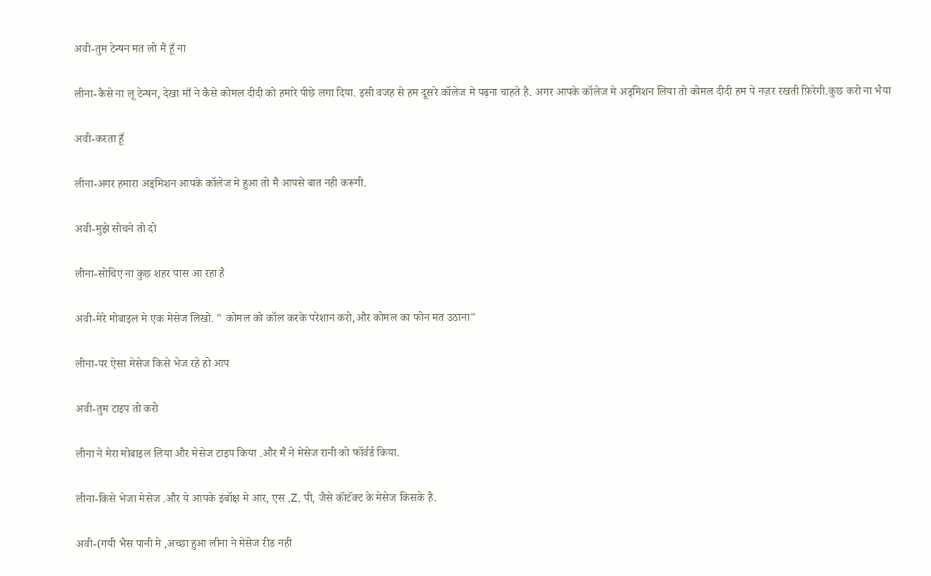अवी-तुम टेन्षन मत लो मैं हूँ ना

लीना-कैसे ना लू टेन्षन, देखा माँ ने कैसे कोमल दीदी को हमारे पीछे लगा दिया. इसी वजह से हम दूसरे कॉलेज मे पढ़ना चाहते है. अगर आपके कॉलेज मे अड्मिशन लिया तो कोमल दीदी हम पे नज़र रखती फ़िरेगी.कुछ करो ना भैया

अवी-करता हूँ

लीना-अगर हमारा अड्मिशन आपके कॉलेज मे हुआ तो मैं आपसे बात नही करूगी.

अवी-मुझे सोचने तो दो

लीना-सोचिए ना कुछ शहर पास आ रहा है

अवी-मेरे मोबाइल मे एक मेसेज लिखो. " कोमल को कॉल करके परेशान करो,और कोमल का फोन मत उठाना"

लीना-पर ऐसा मेसेज किसे भेज रहे हो आप

अवी-तुम टाइप तो करो

लीना ने मेरा मोबाइल लिया और मेसेज टाइप किया .और मैं ने मेसेज रानी को फॉर्वर्ड किया.

लीना-किसे भेजा मेसेज .और ये आपके इंबॉक्ष मे आर, एस ,Z, पी, जैसे कॉंटॅक्ट के मेसेज किसके है.

अवी-(गयी भैस पानी मे ,अच्छा हुआ लीना ने मेसेज रीड नही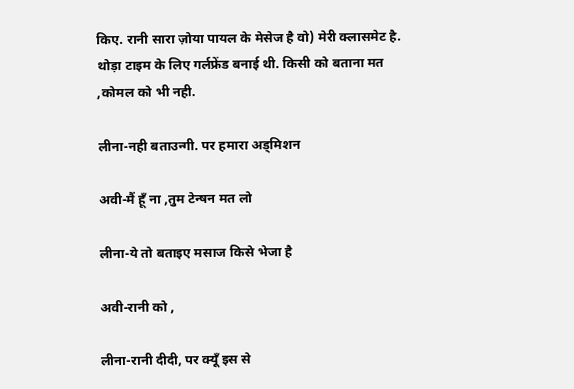किए. रानी सारा ज़ोया पायल के मेसेज है वो) मेरी क्लासमेट है. थोड़ा टाइम के लिए गर्लफ्रेंड बनाई थी. किसी को बताना मत ,कोमल को भी नही.

लीना-नही बताउन्गी. पर हमारा अड्मिशन

अवी-मैं हूँ ना ,तुम टेन्षन मत लो

लीना-ये तो बताइए मसाज किसे भेजा है

अवी-रानी को ,

लीना-रानी दीदी, पर क्यूँ इस से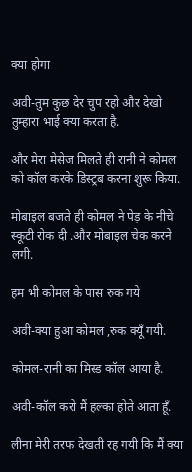क्या होगा

अवी-तुम कुछ देर चुप रहो और देखो तुम्हारा भाई क्या करता है.

और मेरा मेसेज मिलते ही रानी ने कोमल को कॉल करके डिस्ट्रब करना शुरू किया.

मोबाइल बजते ही कोमल ने पेड़ के नीचे स्कूटी रोक दी .और मोबाइल चेक करने लगी.

हम भी कोमल के पास रुक गये

अवी-क्या हुआ कोमल ,रुक क्यूँ गयी.

कोमल-रानी का मिस्ड कॉल आया है.

अवी-कॉल करो मैं हल्का होते आता हूँ.

लीना मेरी तरफ देखती रह गयी कि मैं क्या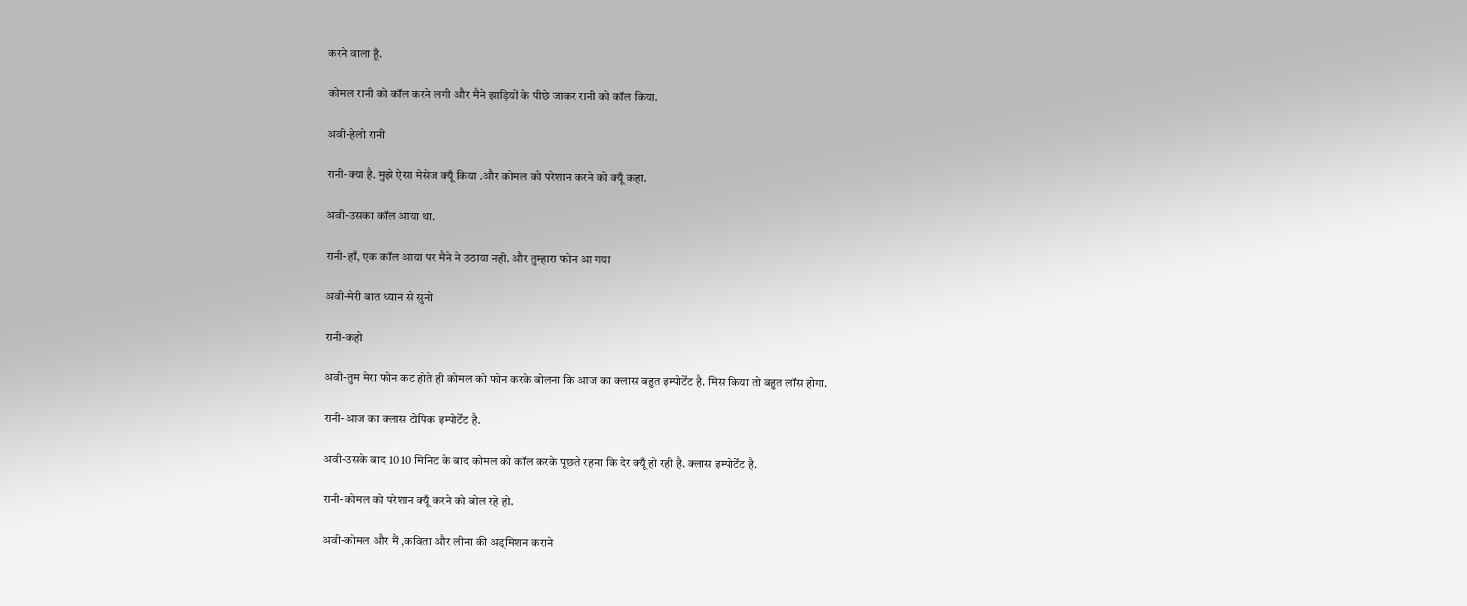करने वाला हूँ.

कोमल रानी को कॉल करने लगी और मैने झाड़ियों के पीछे जाकर रानी को कॉल किया.

अवी-हेलो रानी

रानी-क्या है. मुझे ऐसा मेसेज क्यूँ किया .और कोमल को परेशान करने को क्यूँ कहा.

अवी-उसका कॉल आया था.

रानी-हाँ, एक कॉल आया पर मैने ने उठाया नही. और तुम्हारा फोन आ गया

अवी-मेरी बात ध्यान से सुनो

रानी-कहो

अवी-तुम मेरा फोन कट होते ही कोमल को फोन करके बोलना कि आज का क्लास बहुत इम्पोर्टेंट है. मिस किया तो बहुत लॉस होगा.

रानी-आज का क्लास टोपिक इम्पोर्टेंट है.

अवी-उसके बाद 10 10 मिनिट के बाद कोमल को कॉल करके पूछते रहना कि देर क्यूँ हो रही है. क्लास इम्पोर्टेंट है.

रानी-कोमल को परेशान क्यूँ करने को बोल रहे हो.

अवी-कोमल और मैं ,कविता और लीना की अड्मिशन कराने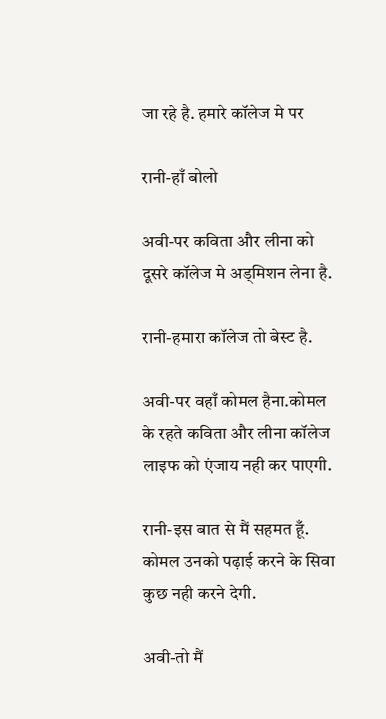जा रहे है. हमारे कॉलेज मे पर

रानी-हाँ बोलो

अवी-पर कविता और लीना को दूसरे कॉलेज मे अड्मिशन लेना है.

रानी-हमारा कॉलेज तो बेस्ट है.

अवी-पर वहाँ कोमल हैना.कोमल के रहते कविता और लीना कॉलेज लाइफ को एंजाय नही कर पाएगी.

रानी-इस बात से मैं सहमत हूँ. कोमल उनको पढ़ाई करने के सिवा कुछ नही करने देगी.

अवी-तो मैं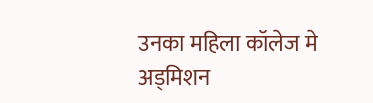उनका महिला कॉलेज मे अड्मिशन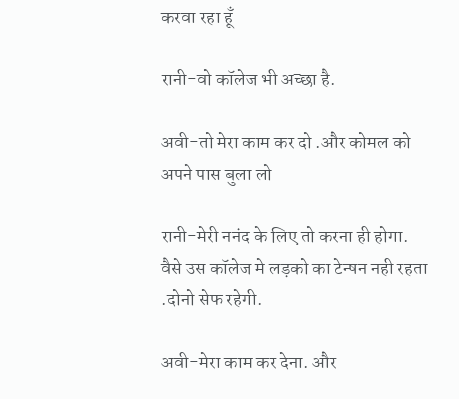करवा रहा हूँ

रानी-वो कॉलेज भी अच्छा है.

अवी-तो मेरा काम कर दो .और कोमल को अपने पास बुला लो

रानी-मेरी ननंद के लिए तो करना ही होगा. वैसे उस कॉलेज मे लड़को का टेन्षन नही रहता .दोनो सेफ रहेगी.

अवी-मेरा काम कर देना. और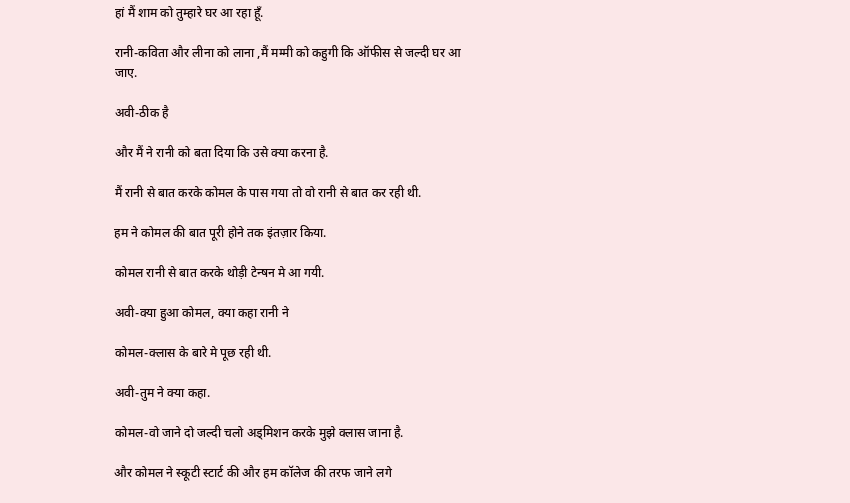हां मैं शाम को तुम्हारे घर आ रहा हूँ.

रानी-कविता और लीना को लाना ,मैं मम्मी को कहुगी कि ऑफीस से जल्दी घर आ जाए.

अवी-ठीक है

और मैं ने रानी को बता दिया कि उसे क्या करना है.

मैं रानी से बात करके कोमल के पास गया तो वो रानी से बात कर रही थी.

हम ने कोमल की बात पूरी होने तक इंतज़ार किया.

कोमल रानी से बात करके थोड़ी टेन्षन मे आ गयी.

अवी-क्या हुआ कोमल, क्या कहा रानी ने

कोमल-क्लास के बारे मे पूछ रही थी.

अवी-तुम ने क्या कहा.

कोमल-वो जाने दो जल्दी चलो अड्मिशन करके मुझे क्लास जाना है.

और कोमल ने स्कूटी स्टार्ट की और हम कॉलेज की तरफ जाने लगे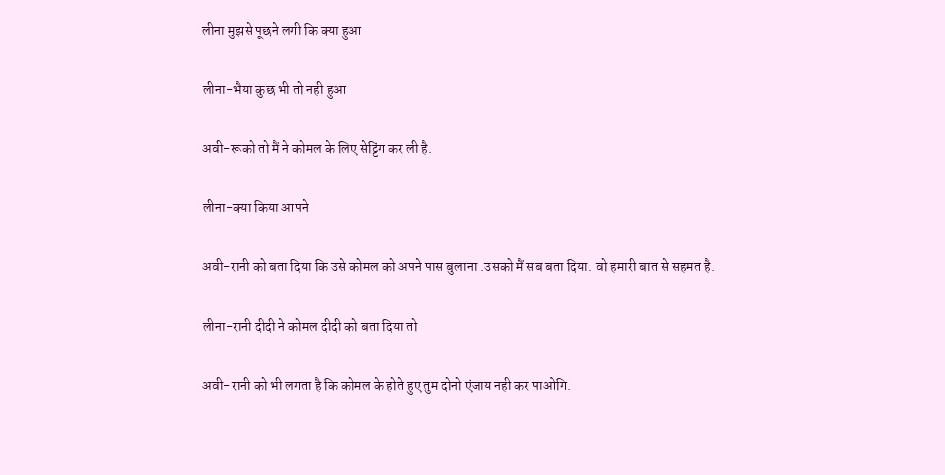लीना मुझसे पूछने लगी कि क्या हुआ

लीना-भैया कुछ भी तो नही हुआ

अवी-रूको तो मैं ने कोमल के लिए सेट्टिंग कर ली है.

लीना-क्या किया आपने

अवी-रानी को बता दिया कि उसे कोमल को अपने पास बुलाना .उसको मैं सब बता दिया. वो हमारी बात से सहमत है.

लीना-रानी दीदी ने कोमल दीदी को बता दिया तो

अवी-रानी को भी लगता है कि कोमल के होते हुए तुम दोनो एंजाय नही कर पाओगि.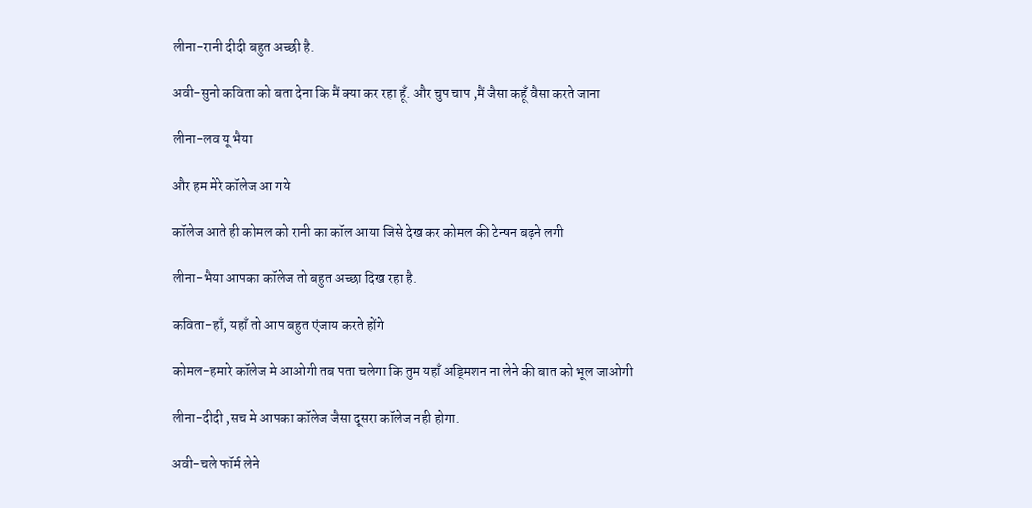लीना-रानी दीदी बहुत अच्छी है.

अवी-सुनो कविता को बता देना कि मैं क्या कर रहा हूँ. और चुप चाप ,मैं जैसा कहूँ वैसा करते जाना

लीना-लव यू भैया

और हम मेरे कॉलेज आ गये

कॉलेज आते ही कोमल को रानी का कॉल आया जिसे देख कर कोमल की टेन्षन बढ़ने लगी

लीना-भैया आपका कॉलेज तो बहुत अच्छा दिख रहा है.

कविता-हाँ, यहाँ तो आप बहुत एंजाय करते होंगे

कोमल-हमारे कॉलेज मे आओगी तब पता चलेगा कि तुम यहाँ अड्मिशन ना लेने की बात को भूल जाओगी

लीना-दीदी ,सच मे आपका कॉलेज जैसा दूसरा कॉलेज नही होगा.

अवी-चले फॉर्म लेने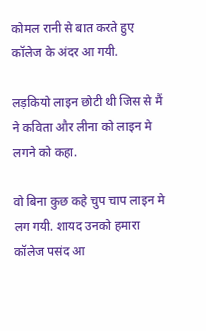कोमल रानी से बात करते हुए कॉलेज के अंदर आ गयी.

लड़कियो लाइन छोटी थी जिस से मैं ने कविता और लीना को लाइन मे लगने को कहा.

वो बिना कुछ कहे चुप चाप लाइन मे लग गयी. शायद उनको हमारा कॉलेज पसंद आ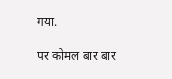गया.

पर कोमल बार बार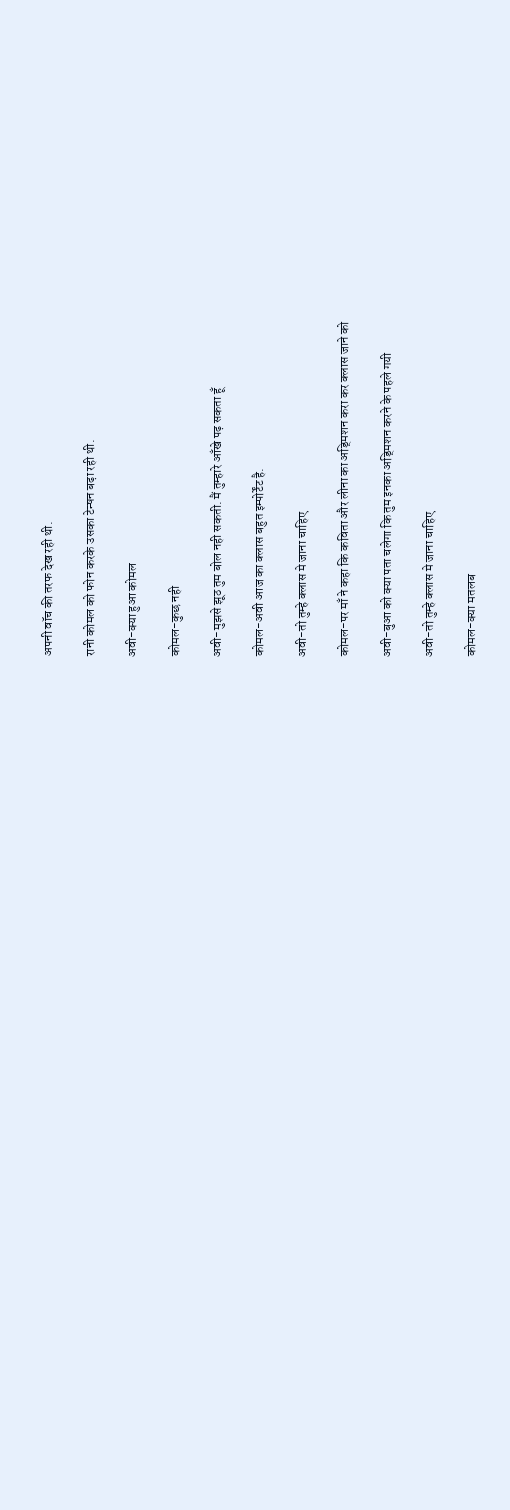अपनी वॉच की तरफ देख रही थी.

रानी कोमल को फोन करके उसका टेन्षन बढ़ा रही थी.

अवी-क्या हुआ कोमल

कोमल-कुछ नही

अवी-मुझसे झूठ तुम बोल नही सकती. मैं तुम्हारे आँखे पढ़ सकता हूँ

कोमल-अवी आज का क्लास बहुत इम्पोर्टेंट है.

अवी-तो तुम्हे क्लास मे जाना चाहिए

कोमल-पर माँ ने कहा कि कविता और लीना का अड्मिशन करा कर क्लास जाने को

अवी-बुआ को क्या पता चलेगा कि तुम इनका अड्मिशन करने के पहले गयी

अवी-तो तुम्हे क्लास मे जाना चाहिए

कोमल-क्या मतलब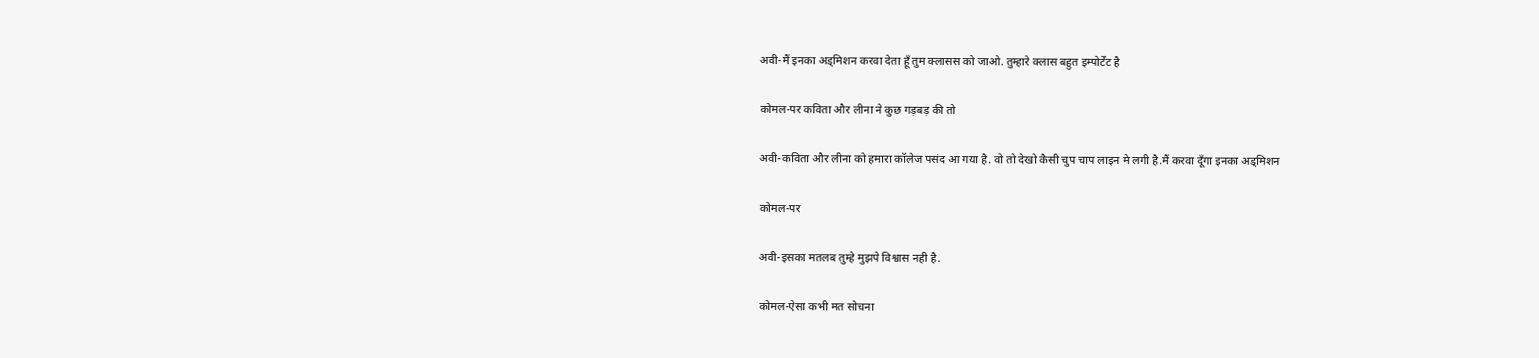अवी-मैं इनका अड्मिशन करवा देता हूँ तुम क्लासस को जाओ. तुम्हारे क्लास बहुत इम्पोर्टेंट है

कोमल-पर कविता और लीना ने कुछ गड़बड़ की तो

अवी-कविता और लीना को हमारा कॉलेज पसंद आ गया है. वो तो देखो कैसी चुप चाप लाइन मे लगी है.मैं करवा दूँगा इनका अड्मिशन

कोमल-पर

अवी-इसका मतलब तुम्हे मुझपे विश्वास नही है.

कोमल-ऐसा कभी मत सोचना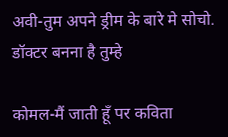अवी-तुम अपने ड्रीम के बारे मे सोचो. डॉक्टर बनना है तुम्हे

कोमल-मैं जाती हूँ पर कविता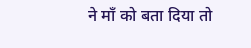ने माँ को बता दिया तो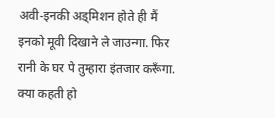अवी-इनकी अड्मिशन होते ही मैं इनको मूवी दिखाने ले जाउन्गा. फिर रानी के घर पे तुम्हारा इंतजार करूँगा. क्या कहती हो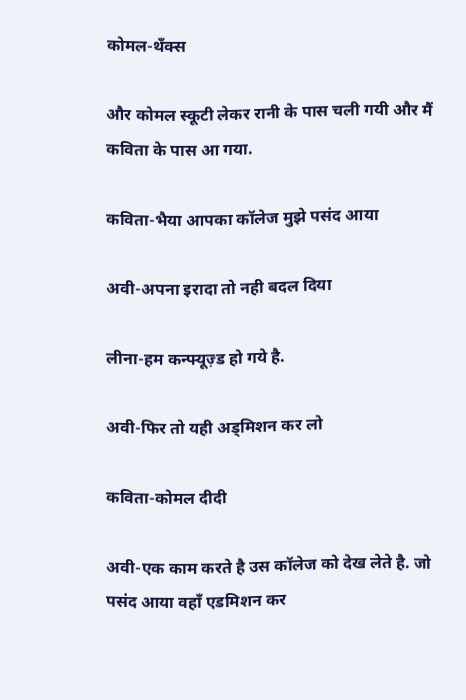कोमल-थॅंक्स

और कोमल स्कूटी लेकर रानी के पास चली गयी और मैं कविता के पास आ गया.

कविता-भैया आपका कॉलेज मुझे पसंद आया

अवी-अपना इरादा तो नही बदल दिया

लीना-हम कन्फ्यूज़्ड हो गये है.

अवी-फिर तो यही अड्मिशन कर लो

कविता-कोमल दीदी

अवी-एक काम करते है उस कॉलेज को देख लेते है. जो पसंद आया वहाँ एडमिशन कर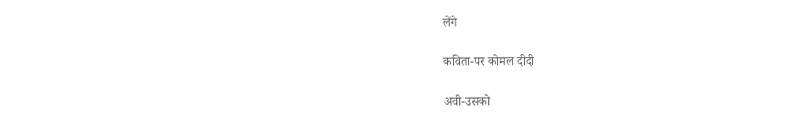लेंगे

कविता-पर कोमल दीदी

अवी-उसको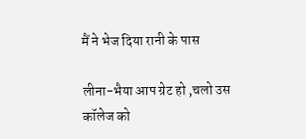मैं ने भेज दिया रानी के पास

लीना-भैया आप ग्रेट हो ,चलो उस कॉलेज को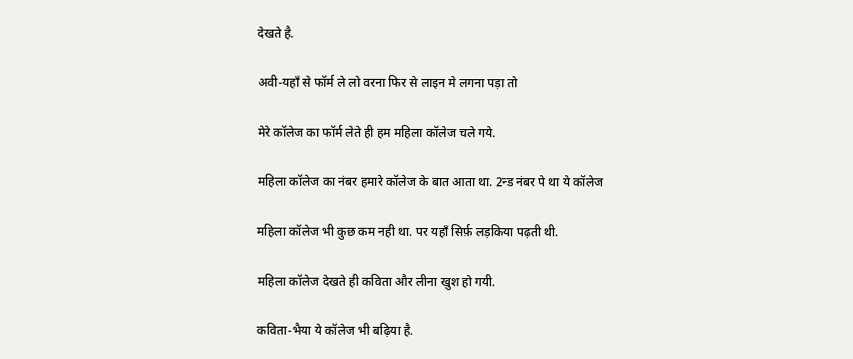देखते है.

अवी-यहाँ से फॉर्म ले लो वरना फिर से लाइन मे लगना पड़ा तो

मेरे कॉलेज का फॉर्म लेते ही हम महिला कॉलेज चले गये.

महिला कॉलेज का नंबर हमारे कॉलेज के बात आता था. 2न्ड नंबर पे था ये कॉलेज

महिला कॉलेज भी कुछ कम नही था. पर यहाँ सिर्फ़ लड़किया पढ़ती थी.

महिला कॉलेज देखते ही कविता और लीना खुश हो गयी.

कविता-भैया ये कॉलेज भी बढ़िया है.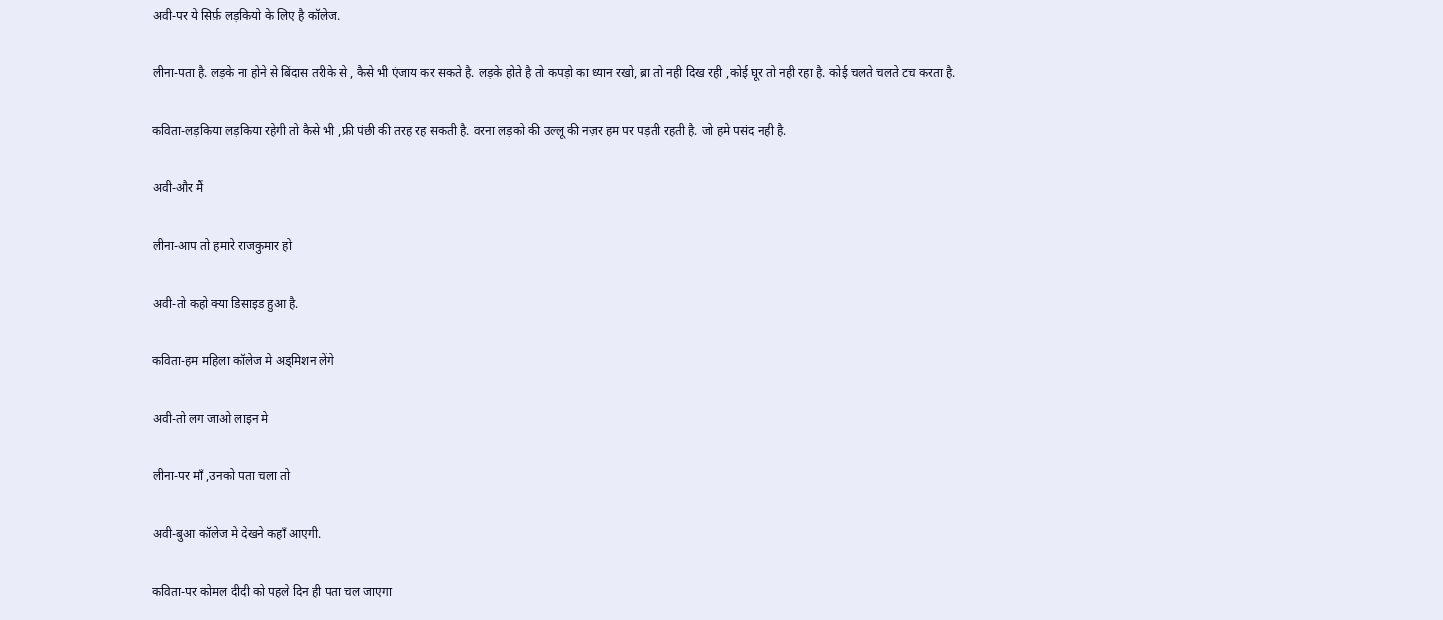अवी-पर ये सिर्फ़ लड़कियो के लिए है कॉलेज.

लीना-पता है. लड़के ना होने से बिंदास तरीके से , कैसे भी एंजाय कर सकते है. लड़के होते है तो कपड़ो का ध्यान रखो, ब्रा तो नही दिख रही ,कोई घूर तो नही रहा है. कोई चलते चलते टच करता है.

कविता-लड़किया लड़किया रहेगी तो कैसे भी ,फ्री पंछी की तरह रह सकती है. वरना लड़को की उल्लू की नज़र हम पर पड़ती रहती है. जो हमे पसंद नही है.

अवी-और मैं

लीना-आप तो हमारे राजकुमार हो

अवी-तो कहो क्या डिसाइड हुआ है.

कविता-हम महिला कॉलेज मे अड्मिशन लेंगे

अवी-तो लग जाओ लाइन मे

लीना-पर माँ ,उनको पता चला तो

अवी-बुआ कॉलेज मे देखने कहाँ आएगी.

कविता-पर कोमल दीदी को पहले दिन ही पता चल जाएगा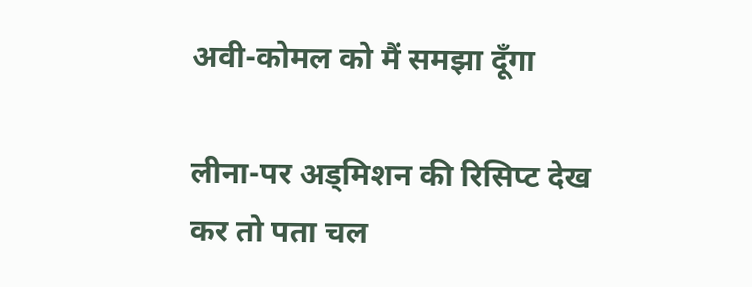अवी-कोमल को मैं समझा दूँगा

लीना-पर अड्मिशन की रिसिप्ट देख कर तो पता चल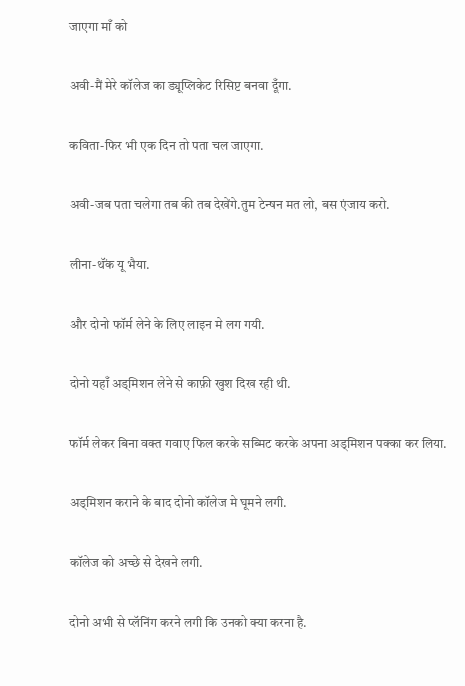जाएगा माँ को

अवी-मैं मेरे कॉलेज का ड्यूप्लिकेट रिसिप्ट बनवा दूँगा.

कविता-फिर भी एक दिन तो पता चल जाएगा.

अवी-जब पता चलेगा तब की तब देखेंगे.तुम टेन्षन मत लो, बस एंजाय करो.

लीना-थॅंक यू भैया.

और दोनो फॉर्म लेने के लिए लाइन मे लग गयी.

दोनो यहाँ अड्मिशन लेने से काफ़ी खुश दिख रही थी.

फॉर्म लेकर बिना वक्त गवाए फिल करके सब्मिट करके अपना अड्मिशन पक्का कर लिया.

अड्मिशन कराने के बाद दोनो कॉलेज मे घूमने लगी.

कॉलेज को अच्छे से देखने लगी.

दोनो अभी से प्लॅनिंग करने लगी कि उनको क्या करना है.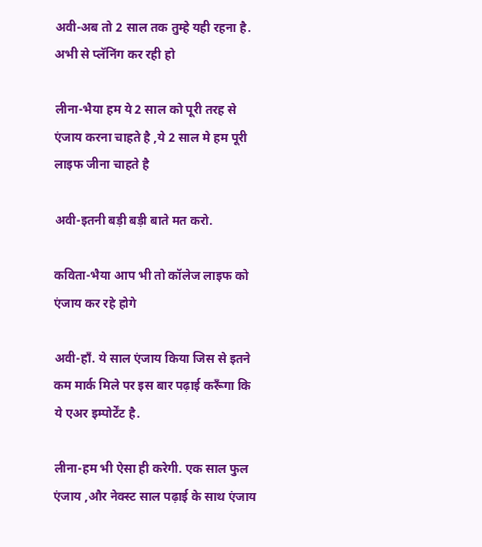अवी-अब तो 2 साल तक तुम्हे यही रहना है. अभी से प्लॅनिंग कर रही हो

लीना-भैया हम ये 2 साल को पूरी तरह से एंजाय करना चाहते है ,ये 2 साल मे हम पूरी लाइफ जीना चाहते है

अवी-इतनी बड़ी बड़ी बाते मत करो.

कविता-भैया आप भी तो कॉलेज लाइफ को एंजाय कर रहे होगे

अवी-हाँ. ये साल एंजाय किया जिस से इतने कम मार्क मिले पर इस बार पढ़ाई करूँगा कि ये एअर इम्पोर्टेंट है.

लीना-हम भी ऐसा ही करेगी. एक साल फुल एंजाय ,और नेक्स्ट साल पढ़ाई के साथ एंजाय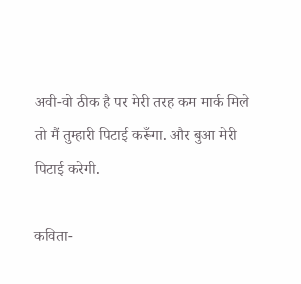अवी-वो ठीक है पर मेरी तरह कम मार्क मिले तो मैं तुम्हारी पिटाई करूँगा. और बुआ मेरी पिटाई करेगी.

कविता-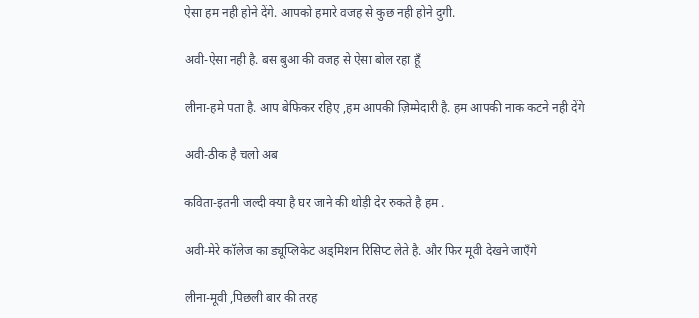ऐसा हम नही होने देंगे. आपको हमारे वजह से कुछ नही होने दुगी.

अवी-ऐसा नही है. बस बुआ की वजह से ऐसा बोल रहा हूँ

लीना-हमे पता है. आप बेफिकर रहिए ,हम आपकी ज़िम्मेदारी है. हम आपकी नाक कटने नही देंगे

अवी-ठीक है चलो अब

कविता-इतनी जल्दी क्या है घर जाने की थोड़ी देर रुकते है हम .

अवी-मेरे कॉलेज का ड्यूप्लिकेट अड्मिशन रिसिप्ट लेते है. और फिर मूवी देखने जाएँगे

लीना-मूवी ,पिछली बार की तरह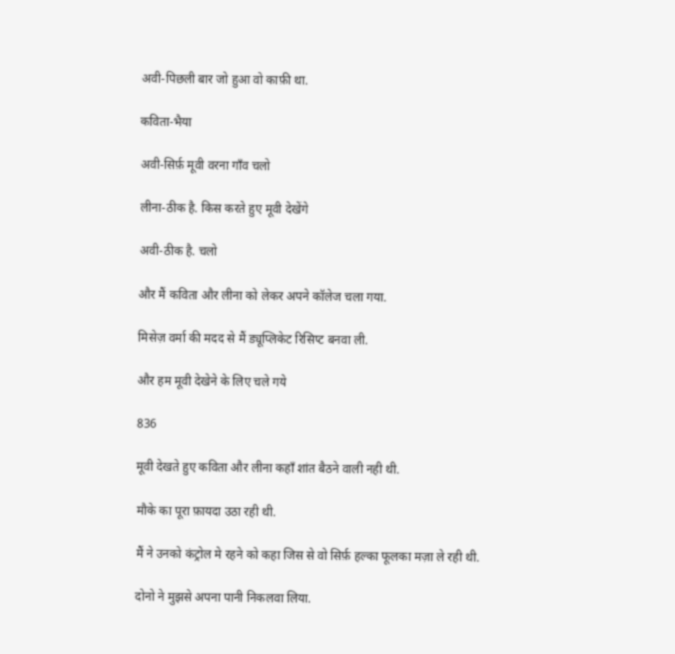अवी-पिछली बार जो हुआ वो काफ़ी था.

कविता-भैया

अवी-सिर्फ़ मूवी वरना गाँव चलो

लीना-ठीक है. किस करते हुए मूवी देखेंगे

अवी-ठीक है. चलो

और मैं कविता और लीना को लेकर अपने कॉलेज चला गया.

मिसेज़ वर्मा की मदद से मैं ड्यूप्लिकेट रिसिप्ट बनवा ली.

और हम मूवी देखेने के लिए चले गये

836

मूवी देखते हुए कविता और लीना कहाँ शांत बैठने वाली नही थी.

मौके का पूरा फ़ायदा उठा रही थी.

मैं ने उनको कंट्रोल मे रहने को कहा जिस से वो सिर्फ़ हल्का फूलका मज़ा ले रही थी.

दोनो ने मुझसे अपना पानी निकलवा लिया.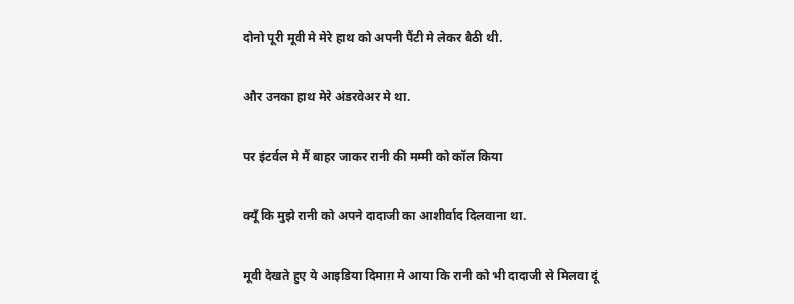दोनो पूरी मूवी मे मेरे हाथ को अपनी पैंटी मे लेकर बैठी थी.

और उनका हाथ मेरे अंडरवेअर मे था.

पर इंटर्वल मे मैं बाहर जाकर रानी की मम्मी को कॉल किया

क्यूँ कि मुझे रानी को अपने दादाजी का आशीर्वाद दिलवाना था.

मूवी देखते हुए ये आइडिया दिमाग़ मे आया कि रानी को भी दादाजी से मिलवा दूं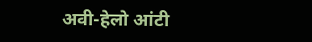अवी-हेलो आंटी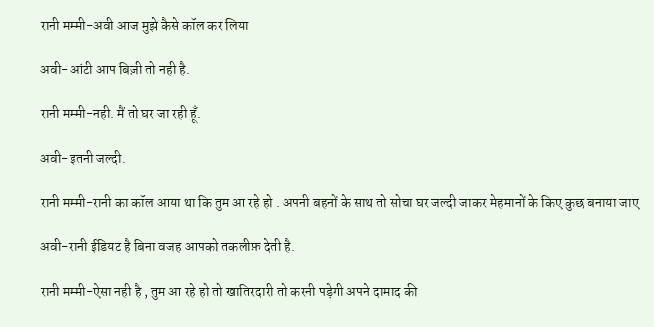रानी मम्मी-अवी आज मुझे कैसे कॉल कर लिया

अवी-आंटी आप बिज़ी तो नही है.

रानी मम्मी-नही. मैं तो घर जा रही हूँ.

अवी-इतनी जल्दी.

रानी मम्मी-रानी का कॉल आया था कि तुम आ रहे हो . अपनी बहनों के साथ तो सोचा घर जल्दी जाकर मेहमानों के किए कुछ बनाया जाए

अवी-रानी ईडियट है बिना वजह आपको तकलीफ़ देती है.

रानी मम्मी-ऐसा नही है , तुम आ रहे हो तो खातिरदारी तो करनी पड़ेगी अपने दामाद की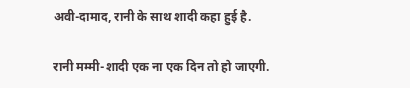अवी-दामाद, रानी के साथ शादी कहा हुई है.

रानी मम्मी-शादी एक ना एक दिन तो हो जाएगी.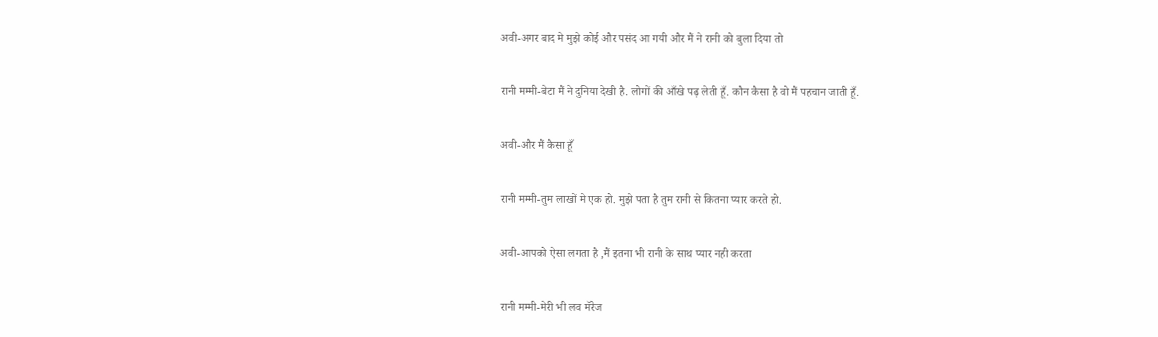अवी-अगर बाद मे मुझे कोई और पसंद आ गयी और मैं ने रानी को बुला दिया तो

रानी मम्मी-बेटा मैं ने दुनिया देखी है. लोगों की आँखे पढ़ लेती हूँ. कौन कैसा है वो मैं पहचान जाती हूँ.

अवी-और मैं कैसा हूँ

रानी मम्मी-तुम लाखों मे एक हो. मुझे पता है तुम रानी से कितना प्यार करते हो.

अवी-आपको ऐसा लगता है ,मैं इतना भी रानी के साथ प्यार नही करता

रानी मम्मी-मेरी भी लव मॅरेज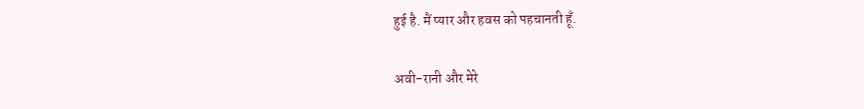हुई है. मैं प्यार और हवस को पहचानती हूँ.

अवी-रानी और मेरे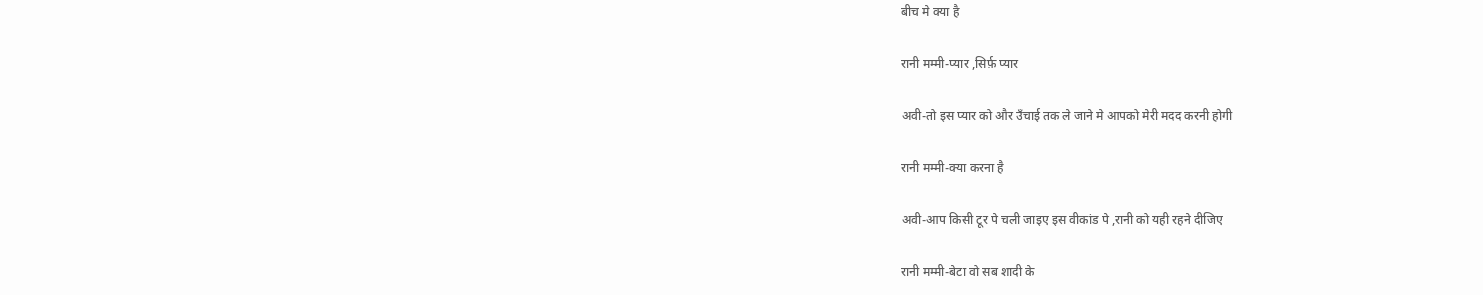बीच मे क्या है

रानी मम्मी-प्यार ,सिर्फ़ प्यार

अवी-तो इस प्यार को और उँचाई तक ले जाने मे आपको मेरी मदद करनी होगी

रानी मम्मी-क्या करना है

अवी-आप किसी टूर पे चली जाइए इस वीकांड पे ,रानी को यही रहने दीजिए

रानी मम्मी-बेटा वो सब शादी के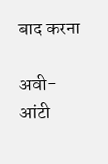बाद करना

अवी-आंटी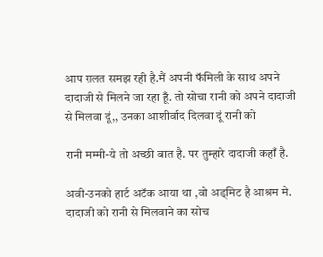आप ग़लत समझ रही है.मैं अपनी फॅमिली के साथ अपने दादाजी से मिलने जा रहा हूँ. तो सोचा रानी को अपने दादाजी से मिलवा दूं,, उनका आशीर्वाद दिलवा दूं रानी को

रानी मम्मी-ये तो अच्छी बात है. पर तुम्हारे दादाजी कहाँ है.

अवी-उनको हार्ट अटॅक आया था ,वो अड्मिट है आश्रम मे. दादाजी को रानी से मिलवाने का सोच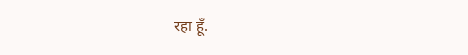रहा हूँ.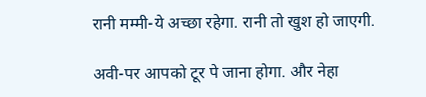रानी मम्मी-ये अच्छा रहेगा. रानी तो खुश हो जाएगी.

अवी-पर आपको टूर पे जाना होगा. और नेहा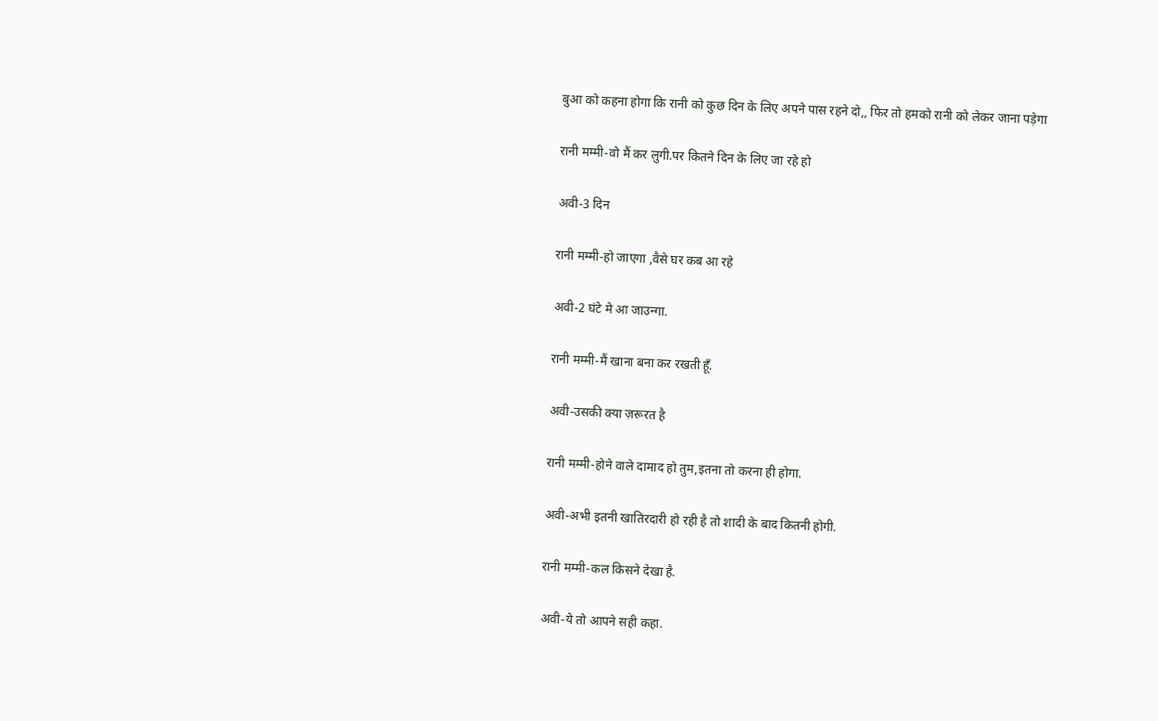बुआ को कहना होगा कि रानी को कुछ दिन के लिए अपने पास रहने दो,, फिर तो हमको रानी को लेकर जाना पड़ेगा

रानी मम्मी-वो मैं कर लुगी.पर कितने दिन के लिए जा रहे हो

अवी-3 दिन

रानी मम्मी-हो जाएगा ,वैसे घर कब आ रहे

अवी-2 घंटे मे आ जाउन्गा.

रानी मम्मी-मैं खाना बना कर रखती हूँ.

अवी-उसकी क्या ज़रूरत है

रानी मम्मी-होने वाले दामाद हो तुम,इतना तो करना ही होगा.

अवी-अभी इतनी खातिरदारी हो रही है तो शादी के बाद कितनी होगी.

रानी मम्मी-कल किसने देखा है.

अवी-ये तो आपने सही कहा.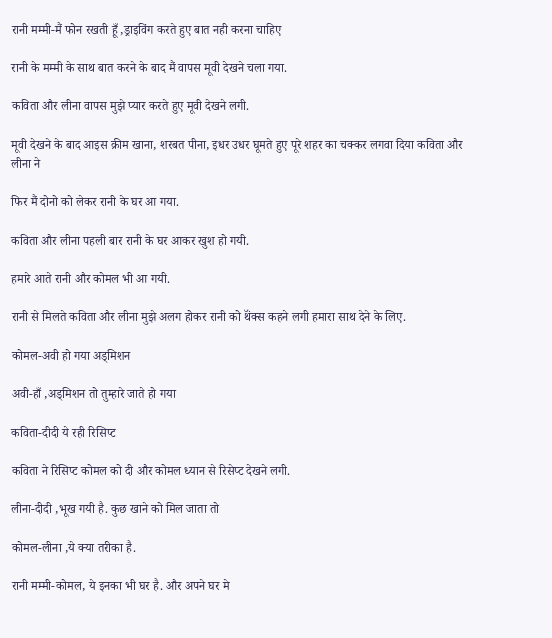रानी मम्मी-मैं फोन रखती हूँ ,ड्राइविंग करते हुए बात नही करना चाहिए

रानी के मम्मी के साथ बात करने के बाद मैं वापस मूवी देखने चला गया.

कविता और लीना वापस मुझे प्यार करते हुए मूवी देखने लगी.

मूवी देखने के बाद आइस क्रीम खाना, शरबत पीना, इधर उधर घूमते हुए पूरे शहर का चक्कर लगवा दिया कविता और लीना ने

फिर मैं दोनो को लेकर रानी के घर आ गया.

कविता और लीना पहली बार रानी के घर आकर खुश हो गयी.

हमारे आते रानी और कोमल भी आ गयी.

रानी से मिलते कविता और लीना मुझे अलग होकर रानी को थॅंक्स कहने लगी हमारा साथ देने के लिए.

कोमल-अवी हो गया अड्मिशन

अवी-हाँ ,अड्मिशन तो तुम्हारे जाते हो गया

कविता-दीदी ये रही रिसिप्ट

कविता ने रिसिप्ट कोमल को दी और कोमल ध्यान से रिसेप्ट देखने लगी.

लीना-दीदी ,भूख गयी है. कुछ खाने को मिल जाता तो

कोमल-लीना ,ये क्या तरीका है.

रानी मम्मी-कोमल, ये इनका भी घर है. और अपने घर मे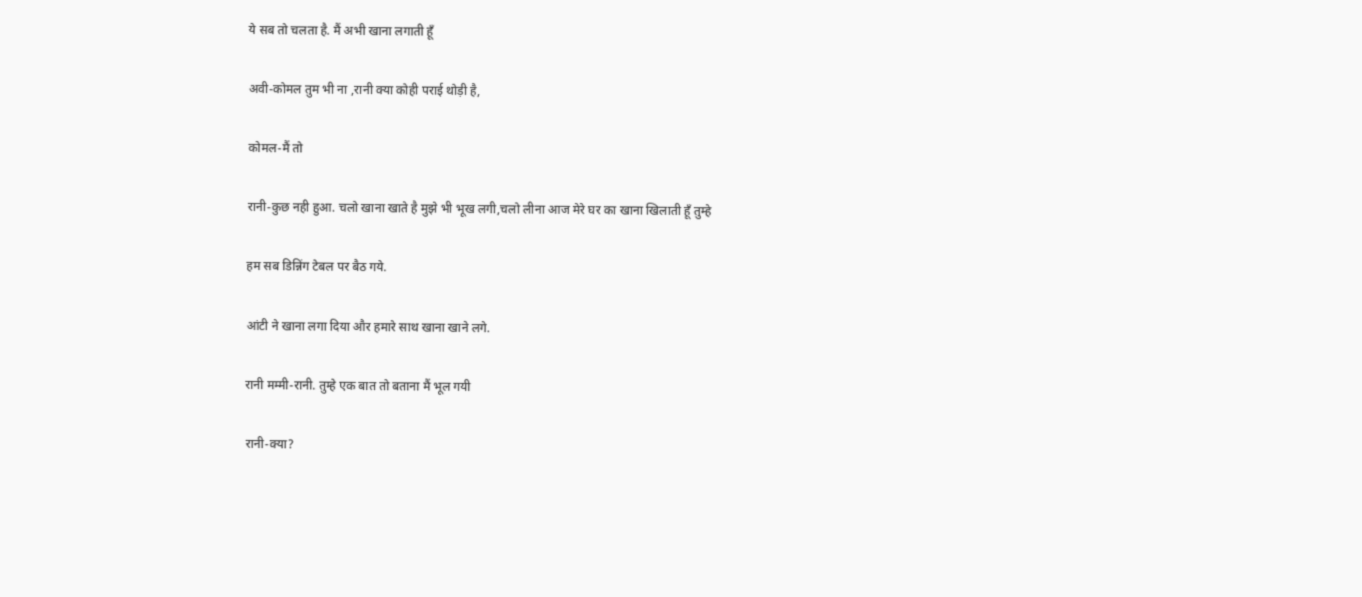ये सब तो चलता है. मैं अभी खाना लगाती हूँ

अवी-कोमल तुम भी ना ,रानी क्या कोही पराई थोड़ी है,

कोमल-मैं तो

रानी-कुछ नही हुआ. चलो खाना खाते है मुझे भी भूख लगी,चलो लीना आज मेरे घर का खाना खिलाती हूँ तुम्हे

हम सब डिन्निंग टेबल पर बैठ गये.

आंटी ने खाना लगा दिया और हमारे साथ खाना खाने लगे.

रानी मम्मी-रानी. तुम्हे एक बात तो बताना मैं भूल गयी

रानी-क्या?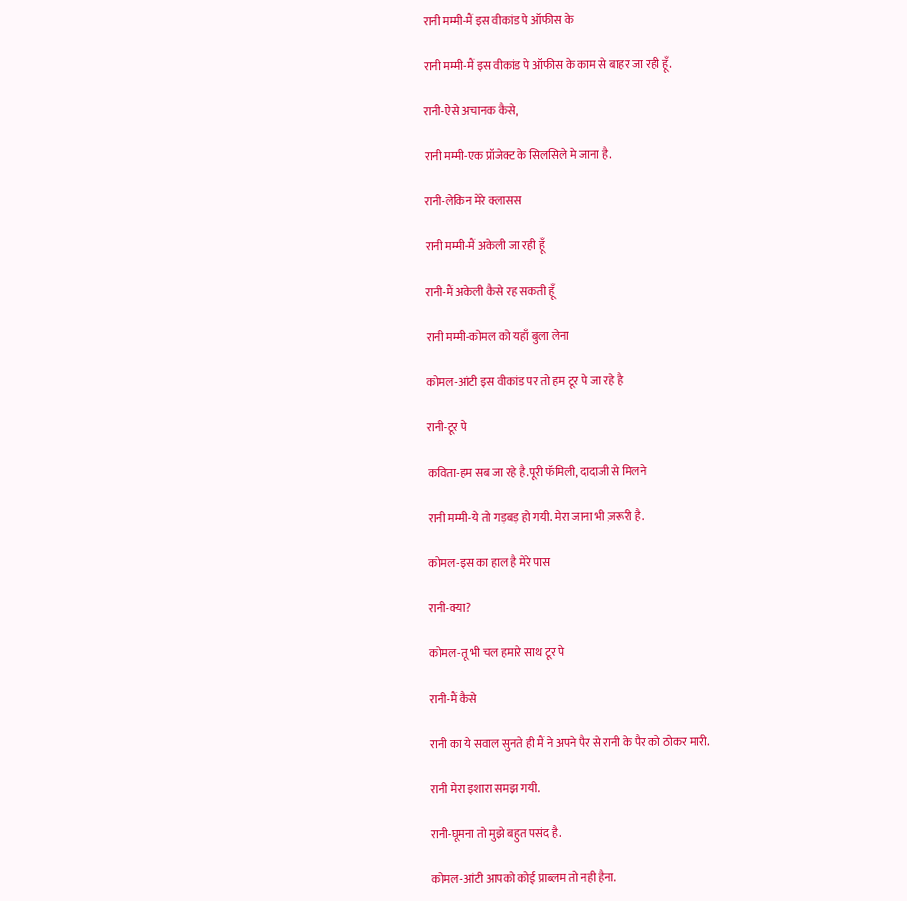रानी मम्मी-मैं इस वीकांड पे ऑफीस के

रानी मम्मी-मैं इस वीकांड पे ऑफीस के काम से बाहर जा रही हूँ.

रानी-ऐसे अचानक कैसे,

रानी मम्मी-एक प्रॉजेक्ट के सिलसिले मे जाना है.

रानी-लेकिन मेरे क्लासस

रानी मम्मी-मैं अकेली जा रही हूँ

रानी-मैं अकेली कैसे रह सकती हूँ

रानी मम्मी-कोमल को यहाँ बुला लेना

कोमल-आंटी इस वीकांड पर तो हम टूर पे जा रहे है

रानी-टूर पे

कविता-हम सब जा रहे है.पूरी फॅमिली, दादाजी से मिलने

रानी मम्मी-ये तो गड़बड़ हो गयी. मेरा जाना भी ज़रूरी है.

कोमल-इस का हाल है मेरे पास

रानी-क्या?

कोमल-तू भी चल हमारे साथ टूर पे

रानी-मैं कैसे

रानी का ये सवाल सुनते ही मैं ने अपने पैर से रानी के पैर को ठोकर मारी.

रानी मेरा इशारा समझ गयी.

रानी-घूमना तो मुझे बहुत पसंद है.

कोमल-आंटी आपको कोई प्राब्लम तो नही हैना.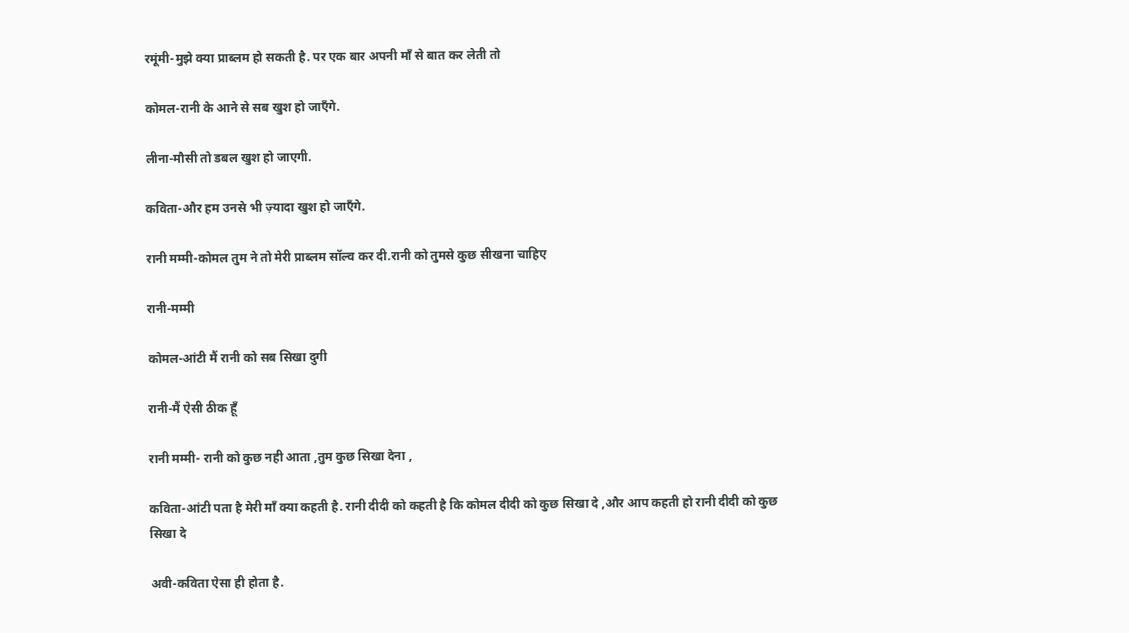रमूंमी-मुझे क्या प्राब्लम हो सकती है. पर एक बार अपनी माँ से बात कर लेती तो

कोमल-रानी के आने से सब खुश हो जाएँगे.

लीना-मौसी तो डबल खुश हो जाएगी.

कविता-और हम उनसे भी ज़्यादा खुश हो जाएँगे.

रानी मम्मी-कोमल तुम ने तो मेरी प्राब्लम सॉल्व कर दी.रानी को तुमसे कुछ सीखना चाहिए

रानी-मम्मी

कोमल-आंटी मैं रानी को सब सिखा दुगी

रानी-मैं ऐसी ठीक हूँ

रानी मम्मी- रानी को कुछ नही आता ,तुम कुछ सिखा देना ,

कविता-आंटी पता है मेरी माँ क्या कहती है. रानी दीदी को कहती है कि कोमल दीदी को कुछ सिखा दे ,और आप कहती हो रानी दीदी को कुछ सिखा दे

अवी-कविता ऐसा ही होता है.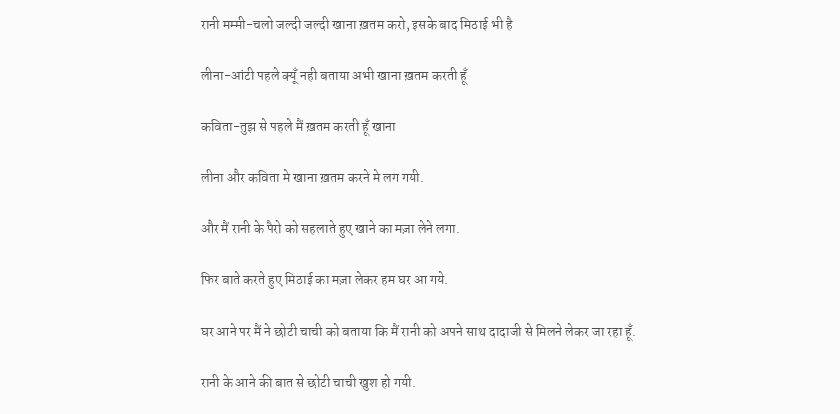रानी मम्मी-चलो जल्दी जल्दी खाना ख़तम करो, इसके बाद मिठाई भी है

लीना-आंटी पहले क्यूँ नही बताया अभी खाना ख़तम करती हूँ

कविता-तुझ से पहले मैं ख़तम करती हूँ खाना

लीना और कविता मे खाना ख़तम करने मे लग गयी.

और मैं रानी के पैरो को सहलाते हुए खाने का मज़ा लेने लगा.

फिर बाते करते हुए मिठाई का मज़ा लेकर हम घर आ गये.

घर आने पर मैं ने छोटी चाची को बताया कि मैं रानी को अपने साथ दादाजी से मिलने लेकर जा रहा हूँ.

रानी के आने की बात से छोटी चाची खुश हो गयी.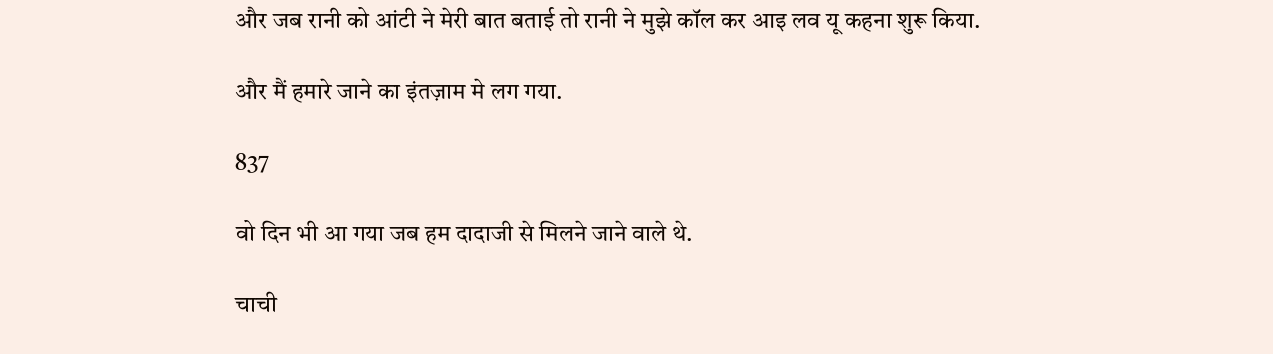और जब रानी को आंटी ने मेरी बात बताई तो रानी ने मुझे कॉल कर आइ लव यू कहना शुरू किया.

और मैं हमारे जाने का इंतज़ाम मे लग गया.

837

वो दिन भी आ गया जब हम दादाजी से मिलने जाने वाले थे.

चाची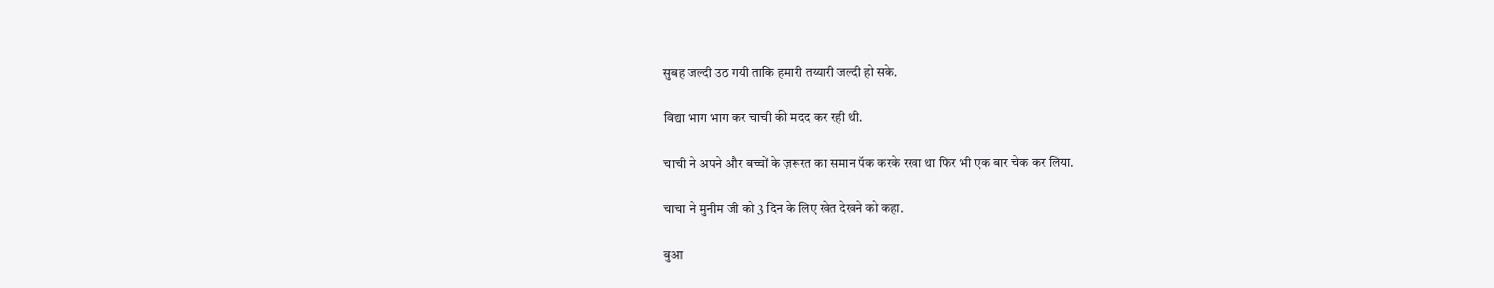सुबह जल्दी उठ गयी ताकि हमारी तय्यारी जल्दी हो सके.

विद्या भाग भाग कर चाची की मदद कर रही थी.

चाची ने अपने और बच्चों के ज़रूरत का समान पॅक करके रखा था फिर भी एक बार चेक कर लिया.

चाचा ने मुनीम जी को 3 दिन के लिए खेत देखने को कहा.

बुआ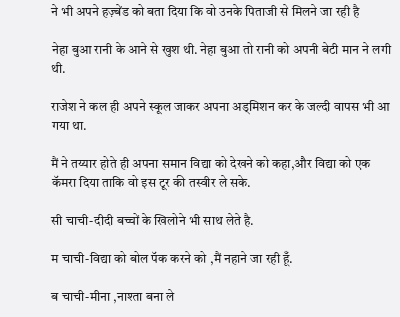ने भी अपने हज़्बेंड को बता दिया कि वो उनके पिताजी से मिलने जा रही है

नेहा बुआ रानी के आने से खुश थी. नेहा बुआ तो रानी को अपनी बेटी मान ने लगी थी.

राजेश ने कल ही अपने स्कूल जाकर अपना अड्मिशन कर के जल्दी वापस भी आ गया था.

मैं ने तय्यार होते ही अपना समान विद्या को देखने को कहा,और विद्या को एक कॅमरा दिया ताकि वो इस टूर की तस्वीर ले सके.

सी चाची-दीदी बच्चों के खिलोने भी साथ लेते है.

म चाची-विद्या को बोल पॅक करने को ,मैं नहाने जा रही हूँ.

ब चाची-मीना ,नाश्ता बना ले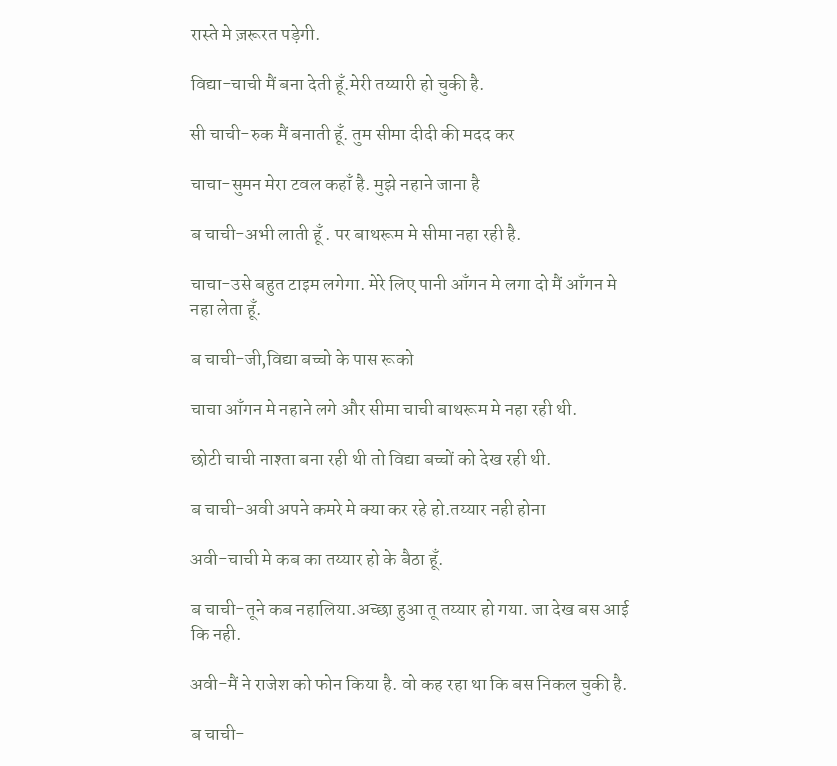रास्ते मे ज़रूरत पड़ेगी.

विद्या-चाची मैं बना देती हूँ.मेरी तय्यारी हो चुकी है.

सी चाची-रुक मैं बनाती हूँ. तुम सीमा दीदी की मदद कर

चाचा-सुमन मेरा टवल कहाँ है. मुझे नहाने जाना है

ब चाची-अभी लाती हूँ . पर बाथरूम मे सीमा नहा रही है.

चाचा-उसे बहुत टाइम लगेगा. मेरे लिए पानी आँगन मे लगा दो मैं आँगन मे नहा लेता हूँ.

ब चाची-जी,विद्या बच्चो के पास रूको

चाचा आँगन मे नहाने लगे और सीमा चाची बाथरूम मे नहा रही थी.

छोटी चाची नाश्ता बना रही थी तो विद्या बच्चों को देख रही थी.

ब चाची-अवी अपने कमरे मे क्या कर रहे हो.तय्यार नही होना

अवी-चाची मे कब का तय्यार हो के बैठा हूँ.

ब चाची-तूने कब नहालिया.अच्छा हुआ तू तय्यार हो गया. जा देख बस आई कि नही.

अवी-मैं ने राजेश को फोन किया है. वो कह रहा था कि बस निकल चुकी है.

ब चाची-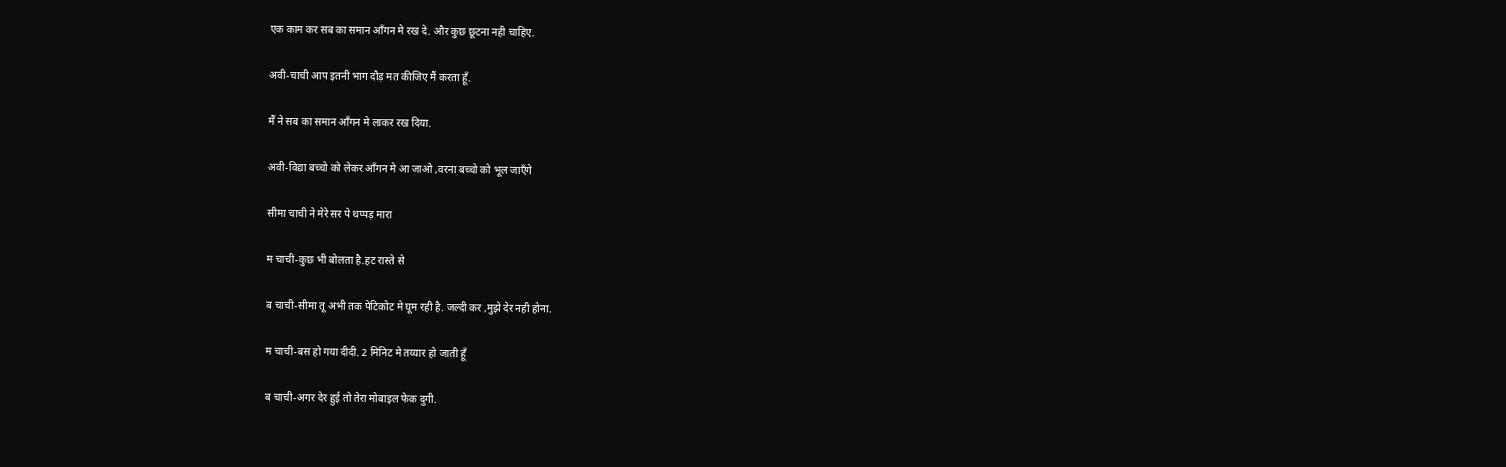एक काम कर सब का समान आँगन मे रख दे. और कुछ छूटना नही चाहिए.

अवी-चाची आप इतनी भाग दौड़ मत कीजिए मैं करता हूँ.

मैं ने सब का समान आँगन मे लाकर रख दिया.

अवी-विद्या बच्चो को लेकर आँगन मे आ जाओ ,वरना बच्चो को भूल जाएँगे

सीमा चाची ने मेरे सर पे थप्पड़ मारा

म चाची-कुछ भी बोलता है.हट रास्ते से

ब चाची-सीमा तू अभी तक पेटिकोट मे घूम रही है. जल्दी कर ,मुझे देर नही होना.

म चाची-बस हो गया दीदी. 2 मिनिट मे तय्यार हो जाती हूँ

ब चाची-अगर देर हुई तो तेरा मोबाइल फेक दुगी.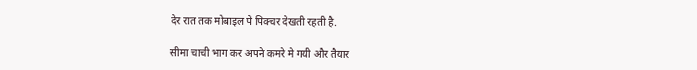देर रात तक मोबाइल पे पिक्चर देखती रहती है.

सीमा चाची भाग कर अपने कमरे मे गयी और तैयार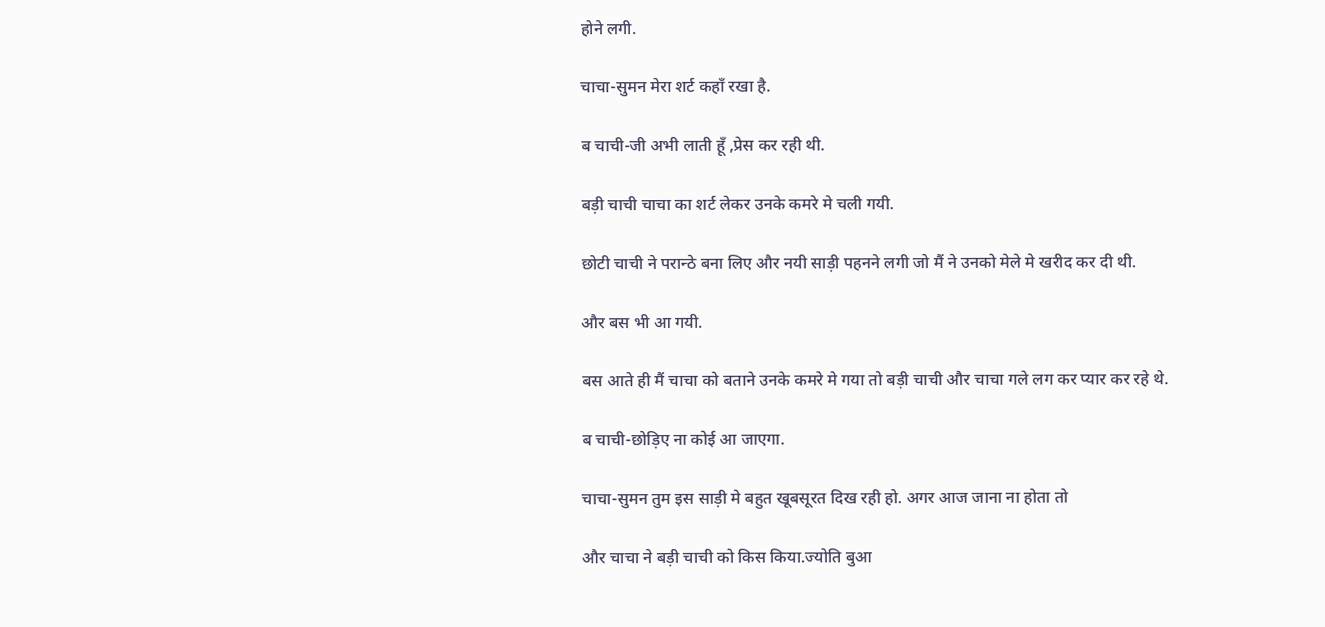होने लगी.

चाचा-सुमन मेरा शर्ट कहाँ रखा है.

ब चाची-जी अभी लाती हूँ ,प्रेस कर रही थी.

बड़ी चाची चाचा का शर्ट लेकर उनके कमरे मे चली गयी.

छोटी चाची ने परान्ठे बना लिए और नयी साड़ी पहनने लगी जो मैं ने उनको मेले मे खरीद कर दी थी.

और बस भी आ गयी.

बस आते ही मैं चाचा को बताने उनके कमरे मे गया तो बड़ी चाची और चाचा गले लग कर प्यार कर रहे थे.

ब चाची-छोड़िए ना कोई आ जाएगा.

चाचा-सुमन तुम इस साड़ी मे बहुत खूबसूरत दिख रही हो. अगर आज जाना ना होता तो

और चाचा ने बड़ी चाची को किस किया.ज्योति बुआ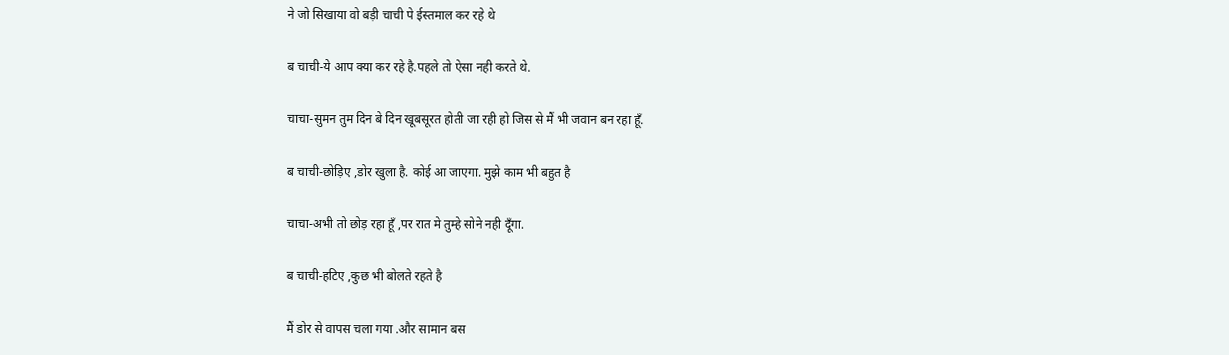ने जो सिखाया वो बड़ी चाची पे ईस्तमाल कर रहे थे

ब चाची-ये आप क्या कर रहे है.पहले तो ऐसा नही करते थे.

चाचा-सुमन तुम दिन बे दिन खूबसूरत होती जा रही हो जिस से मैं भी जवान बन रहा हूँ.

ब चाची-छोड़िए ,डोर खुला है. कोई आ जाएगा. मुझे काम भी बहुत है

चाचा-अभी तो छोड़ रहा हूँ ,पर रात मे तुम्हे सोने नही दूँगा.

ब चाची-हटिए ,कुछ भी बोलते रहते है

मैं डोर से वापस चला गया .और सामान बस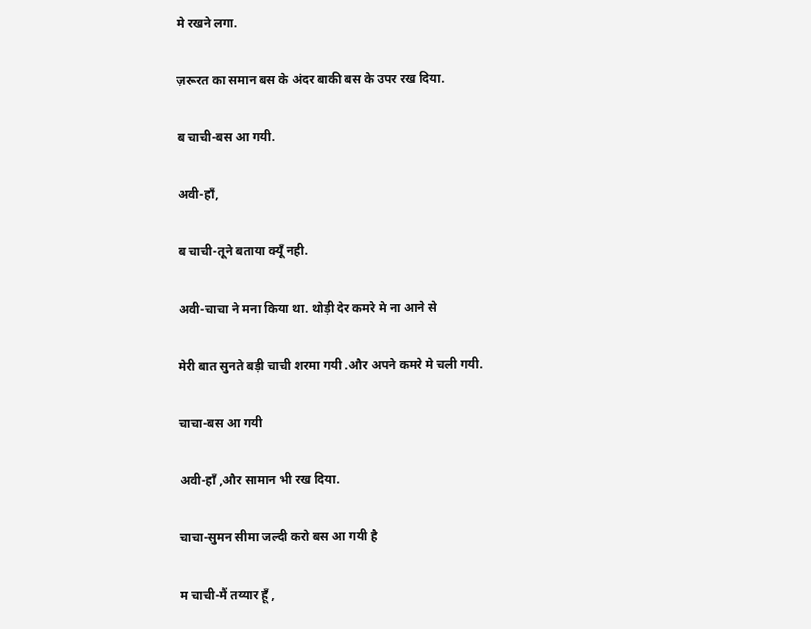मे रखने लगा.

ज़रूरत का समान बस के अंदर बाकी बस के उपर रख दिया.

ब चाची-बस आ गयी.

अवी-हाँ,

ब चाची-तूने बताया क्यूँ नही.

अवी-चाचा ने मना किया था. थोड़ी देर कमरे मे ना आने से

मेरी बात सुनते बड़ी चाची शरमा गयी .और अपने कमरे मे चली गयी.

चाचा-बस आ गयी

अवी-हाँ ,और सामान भी रख दिया.

चाचा-सुमन सीमा जल्दी करो बस आ गयी है

म चाची-मैं तय्यार हूँ ,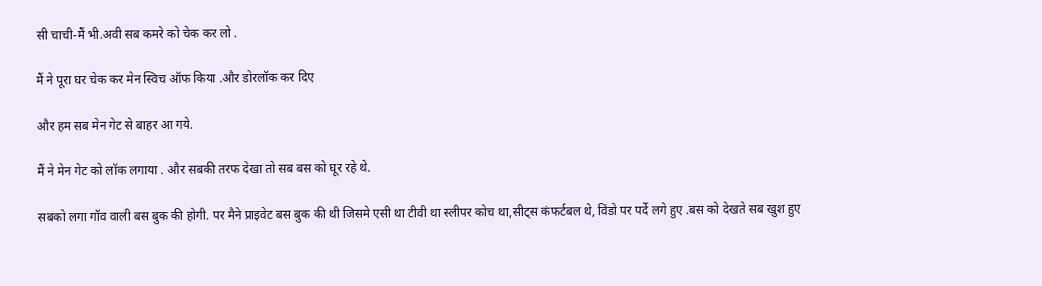सी चाची-मैं भी.अवी सब कमरे को चेक कर लो .

मैं ने पूरा घर चेक कर मेन स्विच ऑफ किया .और डोरलॉक कर दिए

और हम सब मेन गेट से बाहर आ गये.

मैं ने मेन गेट को लॉक लगाया . और सबकी तरफ देखा तो सब बस को घूर रहे थे.

सबको लगा गॉव वाली बस बुक की होगी. पर मैने प्राइवेट बस बुक की थी जिसमे एसी था टीवी था स्लीपर कोच था,सीट्स कंफर्टबल थे, विंडो पर पर्दे लगे हुए .बस को देखते सब खुश हुए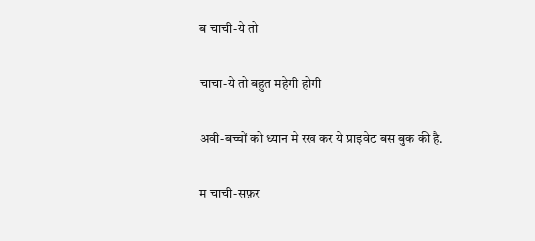ब चाची-ये तो

चाचा-ये तो बहुत महेगी होगी

अवी-बच्चों को ध्यान मे रख कर ये प्राइवेट बस बुक की है.

म चाची-सफ़र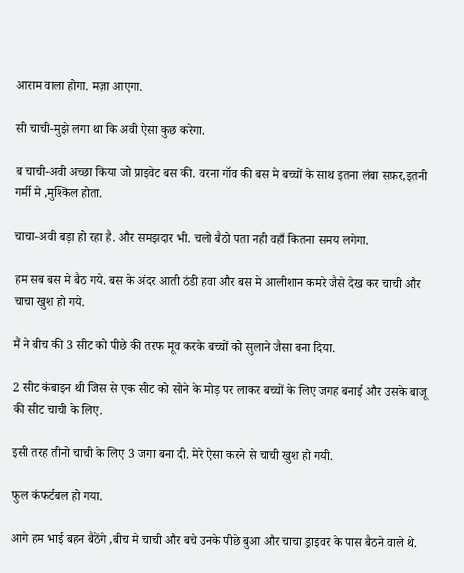आराम वाला होगा. मज़ा आएगा.

सी चाची-मुझे लगा था कि अवी ऐसा कुछ करेगा.

ब चाची-अवी अच्छा किया जो प्राइवेट बस की. वरना गॉव की बस मे बच्चों के साथ इतना लंबा सफ़र,इतनी गर्मी मे ,मुश्किल होता.

चाचा-अवी बड़ा हो रहा है. और समझदार भी. चलो बैठो पता नही वहाँ कितना समय लगेगा.

हम सब बस मे बैठ गये. बस के अंदर आती ठंडी हवा और बस मे आलीशान कमरे जैसे देख कर चाची और चाचा खुश हो गये.

मैं ने बीच की 3 सीट को पीछे की तरफ मूव करके बच्चों को सुलाने जैसा बना दिया.

2 सीट कंबाइन थी जिस से एक सीट को सोने के मोड़ पर लाकर बच्चों के लिए जगह बनाई और उसके बाजू की सीट चाची के लिए.

इसी तरह तीनो चाची के लिए 3 जगा बना दी. मेरे ऐसा करने से चाची खुश हो गयी.

फुल कंफर्टबल हो गया.

आगे हम भाई बहन बैठेंगे ,बीच मे चाची और बचे उनके पीछे बुआ और चाचा ड्राइवर के पास बैठने वाले थे.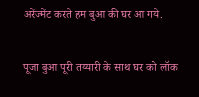अरेंज्मेंट करते हम बुआ की घर आ गये.

पूजा बुआ पूरी तय्यारी के साथ घर को लॉक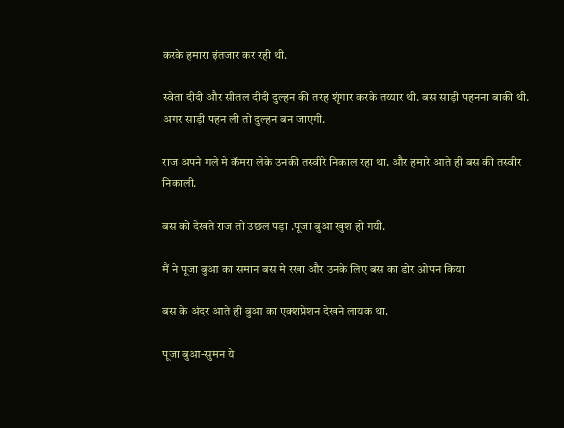करके हमारा इंतजार कर रही थी.

स्वेता दीदी और सीतल दीदी दुल्हन की तरह शृंगार करके तय्यार थी. बस साड़ी पहनना बाकी थी. अगर साड़ी पहन ली तो दुल्हन बन जाएगी.

राज अपने गले मे कॅमरा लेके उनकी तस्वीरे निकाल रहा था. और हमारे आते ही बस की तस्वीर निकाली.

बस को देखते राज तो उछल पड़ा .पूजा बुआ खुश हो गयी.

मैं ने पूजा बुआ का समान बस मे रखा और उनके लिए बस का डोर ओपन किया

बस के अंदर आते ही बुआ का एक्शप्रेशन देखने लायक था.

पूजा बुआ-सुमन ये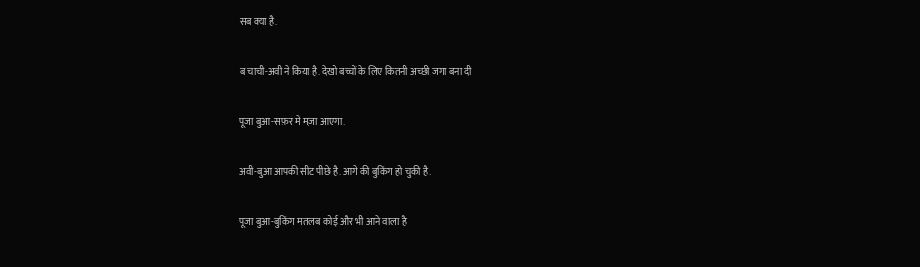सब क्या है.

ब चाची-अवी ने किया है. देखो बच्चों के लिए कितनी अच्छी जगा बना दी

पूजा बुआ-सफ़र मे मज़ा आएगा.

अवी-बुआ आपकी सीट पीछे है. आगे की बुकिंग हो चुकी है.

पूजा बुआ-बुकिंग मतलब कोई और भी आने वाला है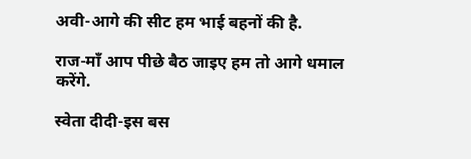अवी-आगे की सीट हम भाई बहनों की है.

राज-माँ आप पीछे बैठ जाइए हम तो आगे धमाल करेंगे.

स्वेता दीदी-इस बस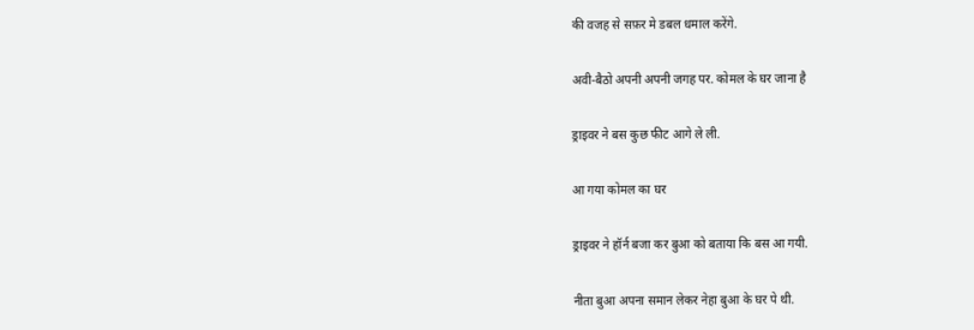की वजह से सफ़र मे डबल धमाल करेंगे.

अवी-बैठो अपनी अपनी जगह पर. कोमल के घर जाना है

ड्राइवर ने बस कुछ फीट आगे ले ली.

आ गया कोमल का घर

ड्राइवर ने हॉर्न बजा कर बुआ को बताया कि बस आ गयी.

नीता बुआ अपना समान लेकर नेहा बुआ के घर पे थी.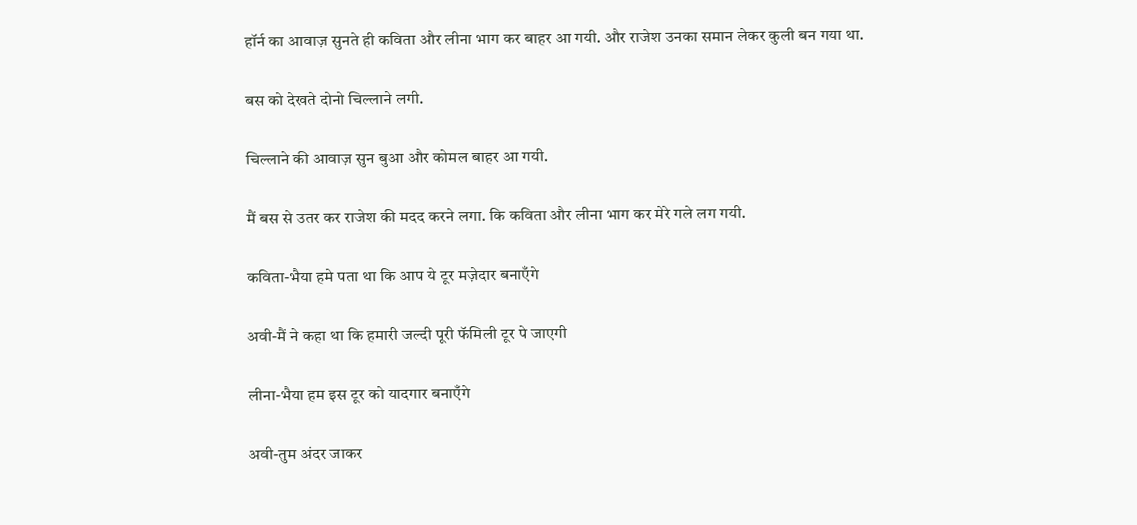हॉर्न का आवाज़ सुनते ही कविता और लीना भाग कर बाहर आ गयी. और राजेश उनका समान लेकर कुली बन गया था.

बस को देखते दोनो चिल्लाने लगी.

चिल्लाने की आवाज़ सुन बुआ और कोमल बाहर आ गयी.

मैं बस से उतर कर राजेश की मदद करने लगा. कि कविता और लीना भाग कर मेरे गले लग गयी.

कविता-भैया हमे पता था कि आप ये टूर मज़ेदार बनाएँगे

अवी-मैं ने कहा था कि हमारी जल्दी पूरी फॅमिली टूर पे जाएगी

लीना-भैया हम इस टूर को यादगार बनाएँगे

अवी-तुम अंदर जाकर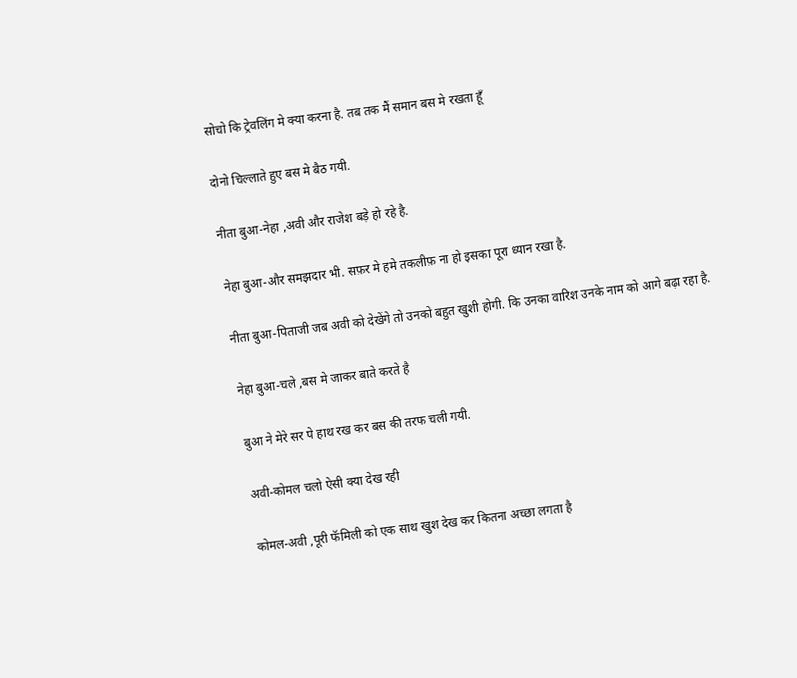सोचो कि ट्रेवलिंग मे क्या करना है. तब तक मैं समान बस मे रखता हूँ

दोनो चिल्लाते हुए बस मे बैठ गयी.

नीता बुआ-नेहा ,अवी और राजेश बड़े हो रहे है.

नेहा बुआ-और समझदार भी. सफ़र मे हमे तकलीफ़ ना हो इसका पूरा ध्यान रखा है.

नीता बुआ-पिताजी जब अवी को देखेंगे तो उनको बहुत खुशी होगी. कि उनका वारिश उनके नाम को आगे बढ़ा रहा है.

नेहा बुआ-चले ,बस मे जाकर बाते करते है

बुआ ने मेरे सर पे हाथ रख कर बस की तरफ चली गयी.

अवी-कोमल चलो ऐसी क्या देख रही

कोमल-अवी ,पूरी फॅमिली को एक साथ खुश देख कर कितना अच्छा लगता है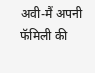अवी-मैं अपनी फॅमिली की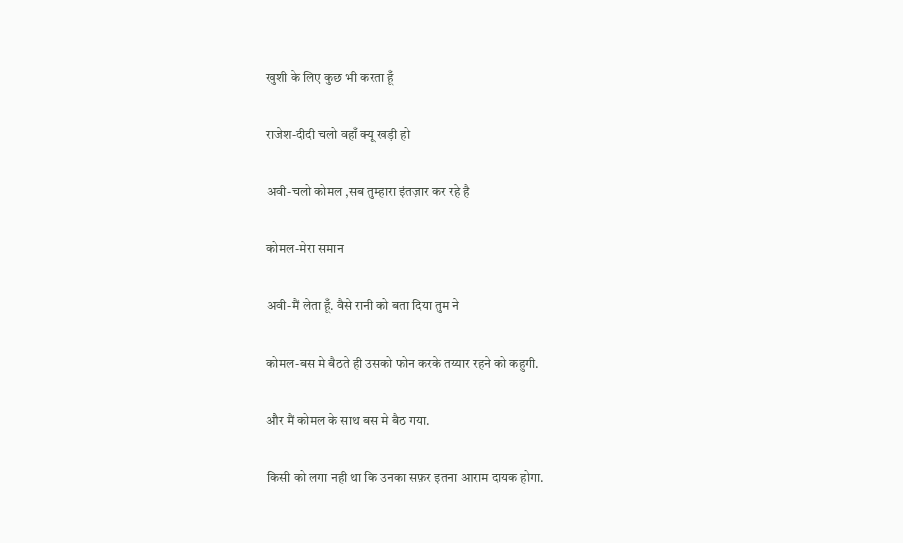खुशी के लिए कुछ भी करता हूँ

राजेश-दीदी चलो वहाँ क्यू खड़ी हो

अवी-चलो कोमल ,सब तुम्हारा इंतज़ार कर रहे है

कोमल-मेरा समान

अवी-मैं लेता हूँ. वैसे रानी को बता दिया तुम ने

कोमल-बस मे बैठते ही उसको फोन करके तय्यार रहने को कहुगी.

और मैं कोमल के साथ बस मे बैठ गया.

किसी को लगा नही था कि उनका सफ़र इतना आराम दायक होगा.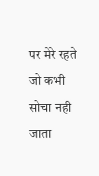पर मेरे रहते जो कभी सोचा नही जाता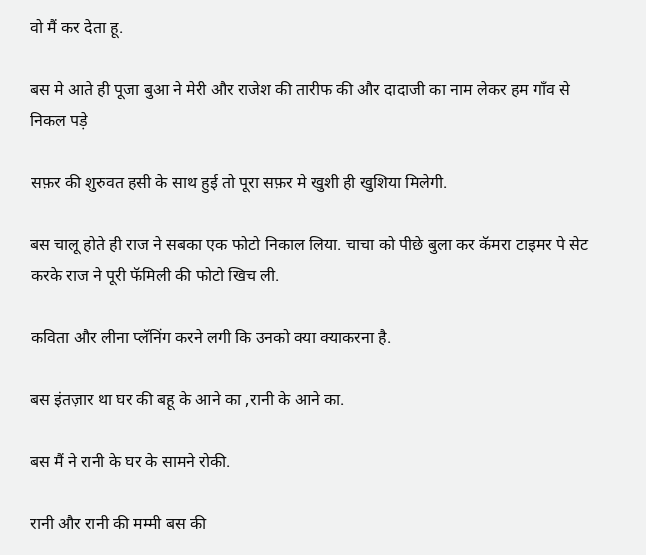वो मैं कर देता हू.

बस मे आते ही पूजा बुआ ने मेरी और राजेश की तारीफ की और दादाजी का नाम लेकर हम गाँव से निकल पड़े

सफ़र की शुरुवत हसी के साथ हुई तो पूरा सफ़र मे खुशी ही खुशिया मिलेगी.

बस चालू होते ही राज ने सबका एक फोटो निकाल लिया. चाचा को पीछे बुला कर कॅमरा टाइमर पे सेट करके राज ने पूरी फॅमिली की फोटो खिच ली.

कविता और लीना प्लॅनिंग करने लगी कि उनको क्या क्याकरना है.

बस इंतज़ार था घर की बहू के आने का ,रानी के आने का.

बस मैं ने रानी के घर के सामने रोकी.

रानी और रानी की मम्मी बस की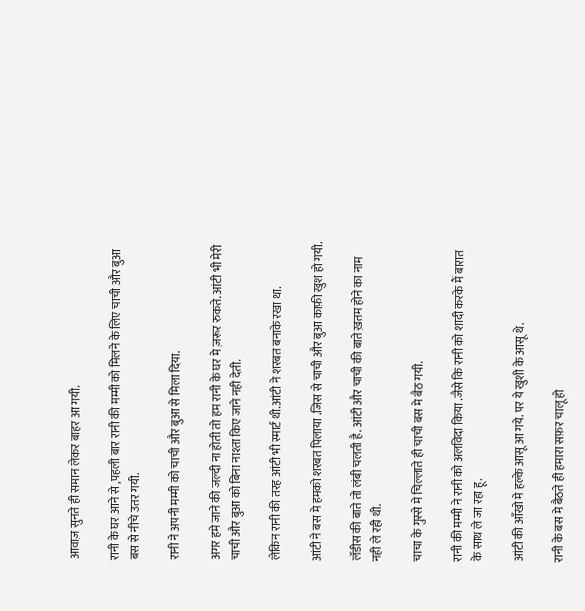आवाज़ सुनते ही समान लेकर बाहर आ गयी.

रानी के घर आने से ,पहली बार रानी की मम्मी को मिलने के लिए चाची और बुआ बस से नीचे उतर गयी.

रानी ने अपनी मम्मी को चाची और बुआ से मिला दिया.

अगर हमे जाने की जल्दी ना होती तो हम रानी के घर मे ज़रूर रुकते. आंटी भी मेरी चाची और बुआ को बिना नाश्ता किए जाने नही देती.

लेकिन रानी की तरह आंटी भी स्मार्ट थी.आंटी ने शरबत बनाके रखा था.

आंटी ने बस मे हमको शरबत पिलाया .जिस से चाची और बुआ काफ़ी खुश हो गयी.

लॅडीस की बाते तो लंबी चलती है. आंटी और चाची की बाते ख़तम होने का नाम नही ले रही थी.

चाचा के गुस्से मे चिल्लाते ही चाची बस मे बैठ गयी.

रानी की मम्मी ने रानी को अलविदा किया .जैसे कि रानी को शादी करके मैं बारात के साथ ले जा रहा हू.

आंटी की आँखो मे हल्के आसू आ गये. पर ये खुशी के आसू थे.

रानी के बस मे बैठते ही हमारा सफ़र चालू हो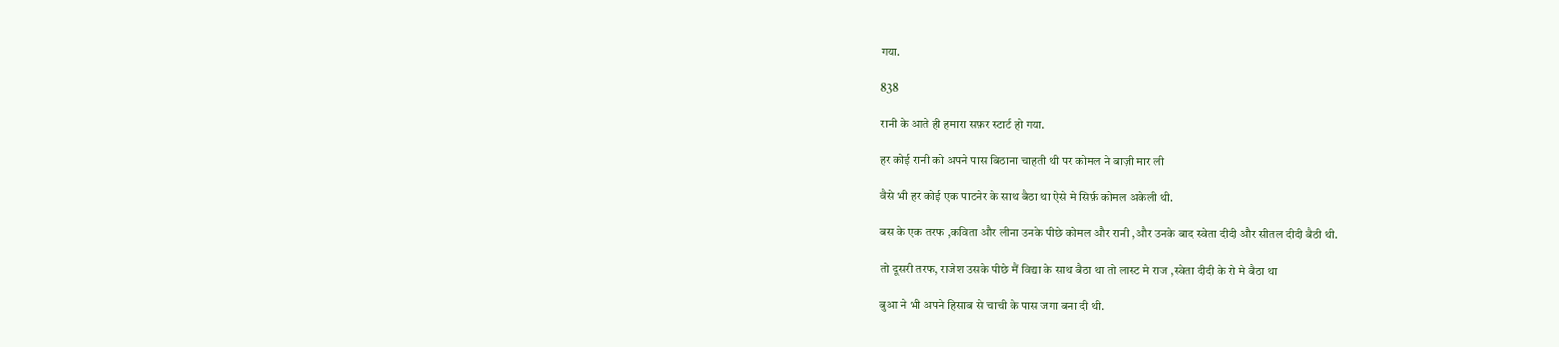गया.

838

रानी के आते ही हमारा सफ़र स्टार्ट हो गया.

हर कोई रानी को अपने पास बिठाना चाहती थी पर कोमल ने बाज़ी मार ली

वैसे भी हर कोई एक पाटनेर के साथ बैठा था ऐसे मे सिर्फ़ कोमल अकेली थी.

बस के एक तरफ ,कविता और लीना उनके पीछे कोमल और रानी ,और उनके बाद स्वेता दीदी और सीतल दीदी बैठी थी.

तो दूसरी तरफ, राजेश उसके पीछे मैं विद्या के साथ बैठा था तो लास्ट मे राज ,स्वेता दीदी के रो मे बैठा था

बुआ ने भी अपने हिसाब से चाची के पास जगा बना दी थी.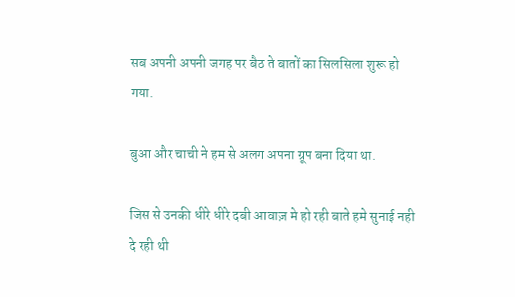सब अपनी अपनी जगह पर बैठ ते बातों का सिलसिला शुरू हो गया.

बुआ और चाची ने हम से अलग अपना ग्रूप बना दिया था.

जिस से उनकी धीरे धीरे दबी आवाज़ मे हो रही बाते हमे सुनाई नही दे रही थी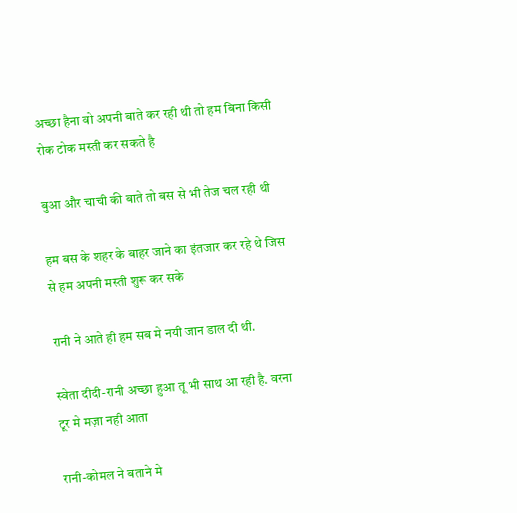अच्छा हैना वो अपनी बाते कर रही थी तो हम बिना किसी रोक टोक मस्ती कर सकते है

बुआ और चाची की बाते तो बस से भी तेज चल रही थी

हम बस के शहर के बाहर जाने का इंतजार कर रहे थे जिस से हम अपनी मस्ती शुरू कर सके

रानी ने आते ही हम सब मे नयी जान डाल दी थी.

स्वेता दीदी-रानी अच्छा हुआ तू भी साथ आ रही है. वरना टूर मे मज़ा नही आता

रानी-कोमल ने बताने मे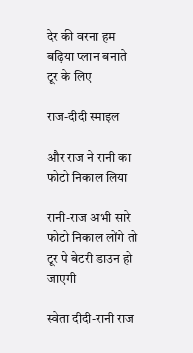देर की वरना हम बढ़िया प्लान बनाते टूर के लिए

राज-दीदी स्माइल

और राज ने रानी का फोटो निकाल लिया

रानी-राज अभी सारे फोटो निकाल लोंगे तो टूर पे बेटरी डाउन हो जाएगी

स्वेता दीदी-रानी राज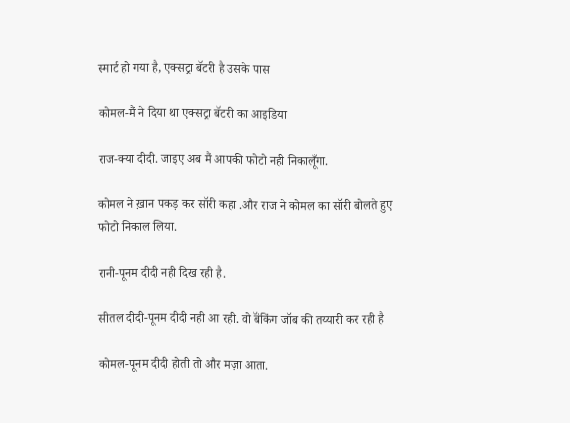स्मार्ट हो गया है, एक्सट्रा बॅटरी है उसके पास

कोमल-मैं ने दिया था एक्सट्रा बॅटरी का आइडिया

राज-क्या दीदी. जाइए अब मैं आपकी फोटो नही निकालूँगा.

कोमल ने ख़ान पकड़ कर सॉरी कहा .और राज ने कोमल का सॉरी बोलते हुए फोटो निकाल लिया.

रानी-पूनम दीदी नही दिख रही है.

सीतल दीदी-पूनम दीदी नही आ रही. वो बॅंकिंग जॉब की तय्यारी कर रही है

कोमल-पूनम दीदी होती तो और मज़ा आता.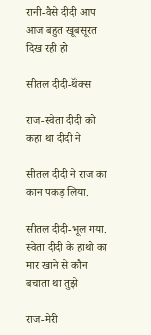रानी-वैसे दीदी आप आज बहुत खूबसूरत दिख रही हो

सीतल दीदी-थॅंक्स

राज-स्वेता दीदी को कहा था दीदी ने

सीतल दीदी ने राज का कान पकड़ लिया.

सीतल दीदी-भूल गया. स्वेता दीदी के हाथो का मार खाने से कौन बचाता था तुझे

राज-मेरी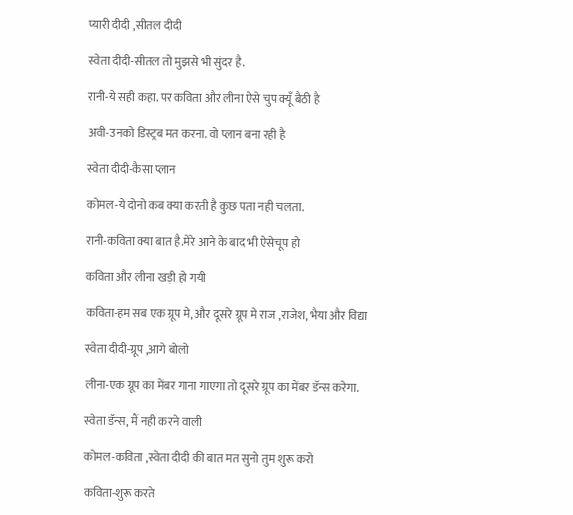प्यारी दीदी ,सीतल दीदी

स्वेता दीदी-सीतल तो मुझसे भी सुंदर है.

रानी-ये सही कहा. पर कविता और लीना ऐसे चुप क्यूँ बैठी है

अवी-उनको डिस्ट्रब मत करना. वो प्लान बना रही है

स्वेता दीदी-कैसा प्लान

कोमल-ये दोनो कब क्या करती है कुछ पता नही चलता.

रानी-कविता क्या बात है.मेरे आने के बाद भी ऐसेचूप हो

कविता और लीना खड़ी हो गयी

कविता-हम सब एक ग्रूप मे, और दूसरे ग्रूप मे राज ,राजेश, भैया और विद्या

स्वेता दीदी-ग्रूप ,आगे बोलो

लीना-एक ग्रूप का मेंबर गाना गाएगा तो दूसरे ग्रूप का मेंबर डॅन्स करेगा.

स्वेता डॅन्स, मैं नही करने वाली

कोमल-कविता ,स्वेता दीदी की बात मत सुनो तुम शुरू करो

कविता-शुरू करते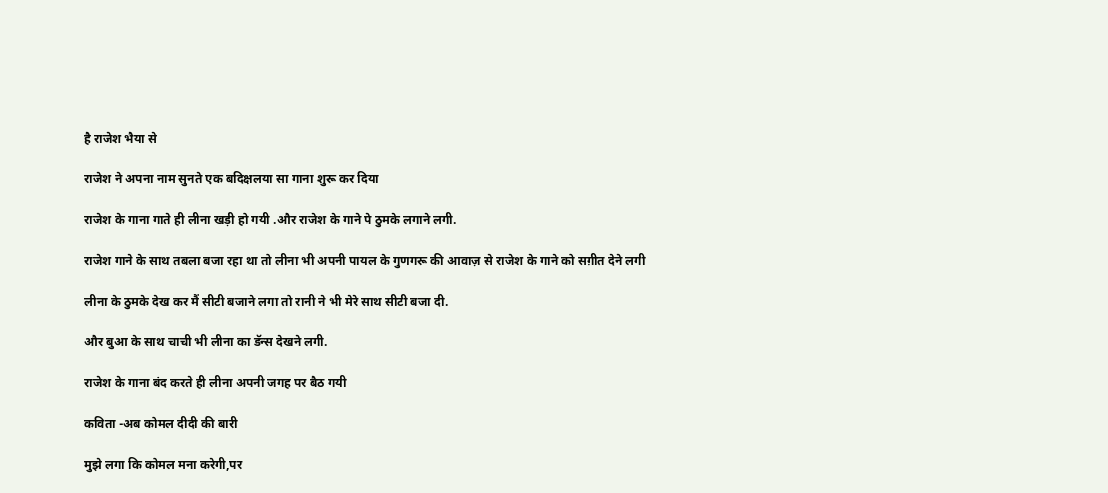है राजेश भैया से

राजेश ने अपना नाम सुनते एक बदिक्षलया सा गाना शुरू कर दिया

राजेश के गाना गाते ही लीना खड़ी हो गयी .और राजेश के गाने पे ठुमके लगाने लगी.

राजेश गाने के साथ तबला बजा रहा था तो लीना भी अपनी पायल के गुणगरू की आवाज़ से राजेश के गाने को सग़ीत देने लगी

लीना के ठुमके देख कर मैं सीटी बजाने लगा तो रानी ने भी मेरे साथ सीटी बजा दी.

और बुआ के साथ चाची भी लीना का डॅन्स देखने लगी.

राजेश के गाना बंद करते ही लीना अपनी जगह पर बैठ गयी

कविता -अब कोमल दीदी की बारी

मुझे लगा कि कोमल मना करेगी,पर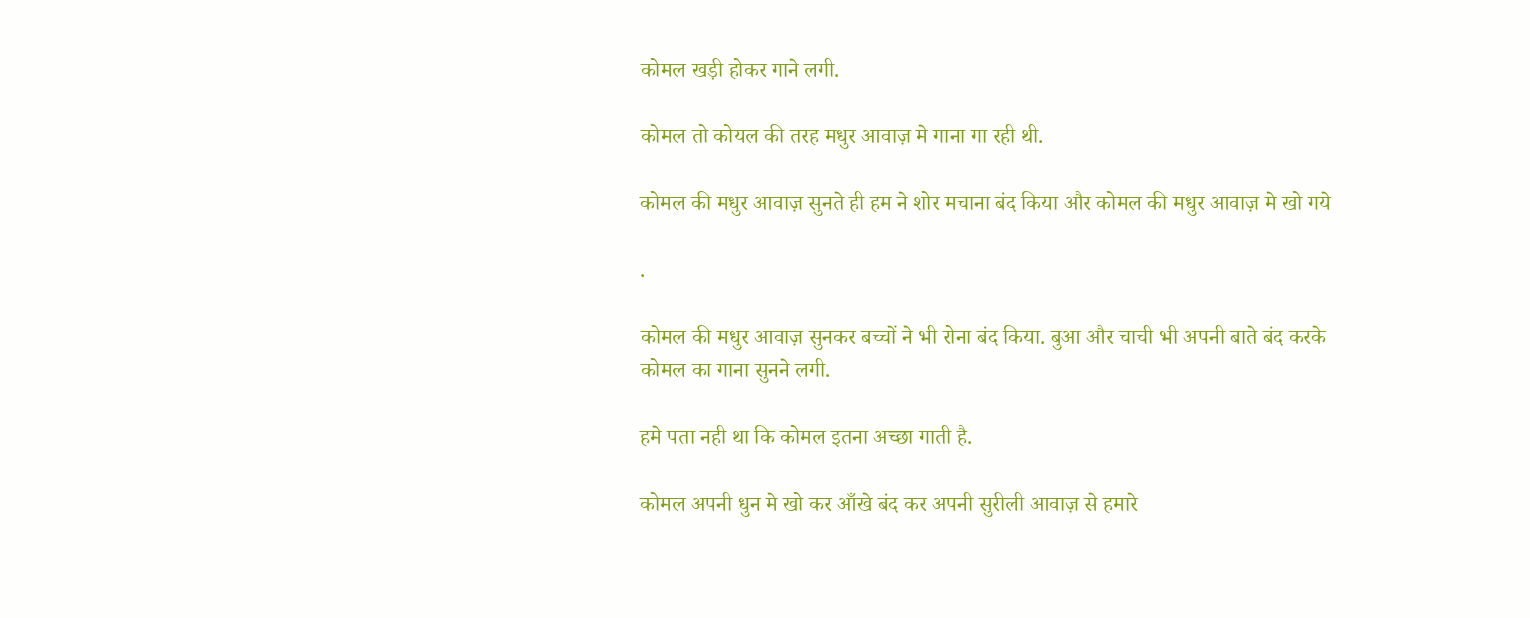कोमल खड़ी होकर गाने लगी.

कोमल तो कोयल की तरह मधुर आवाज़ मे गाना गा रही थी.

कोमल की मधुर आवाज़ सुनते ही हम ने शोर मचाना बंद किया और कोमल की मधुर आवाज़ मे खो गये

.

कोमल की मधुर आवाज़ सुनकर बच्चों ने भी रोना बंद किया. बुआ और चाची भी अपनी बाते बंद करके कोमल का गाना सुनने लगी.

हमे पता नही था कि कोमल इतना अच्छा गाती है.

कोमल अपनी धुन मे खो कर आँखे बंद कर अपनी सुरीली आवाज़ से हमारे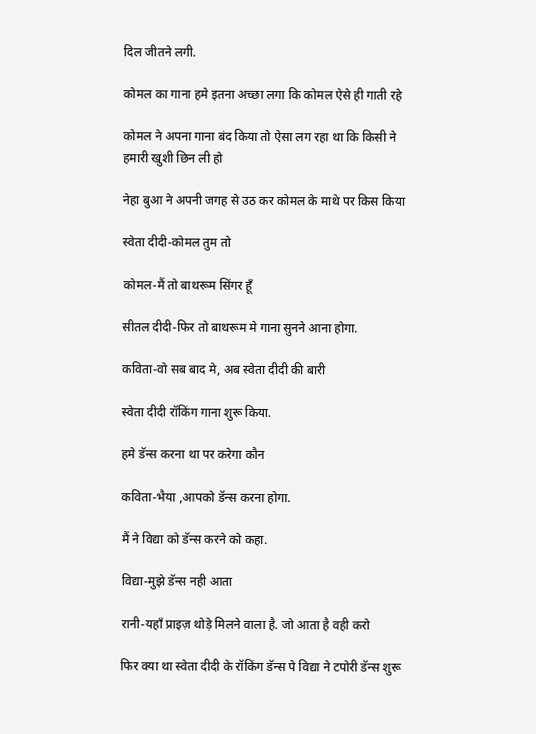दिल जीतने लगी.

कोमल का गाना हमे इतना अच्छा लगा कि कोमल ऐसे ही गाती रहे

कोमल ने अपना गाना बंद किया तो ऐसा लग रहा था कि किसी ने हमारी खुशी छिन ली हो

नेहा बुआ ने अपनी जगह से उठ कर कोमल के माथे पर किस किया

स्वेता दीदी-कोमल तुम तो

कोमल-मैं तो बाथरूम सिंगर हूँ

सीतल दीदी-फिर तो बाथरूम मे गाना सुनने आना होगा.

कविता-वो सब बाद मे, अब स्वेता दीदी की बारी

स्वेता दीदी रॉकिंग गाना शुरू किया.

हमे डॅन्स करना था पर करेगा कौन

कविता-भैया ,आपको डॅन्स करना होगा.

मैं ने विद्या को डॅन्स करने को कहा.

विद्या-मुझे डॅन्स नही आता

रानी-यहाँ प्राइज़ थोड़े मिलने वाला है. जो आता है वही करो

फिर क्या था स्वेता दीदी के रॉकिंग डॅन्स पे विद्या ने टपोरी डॅन्स शुरू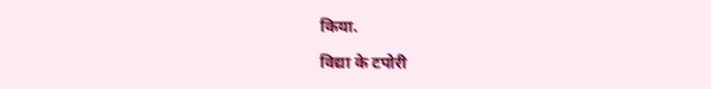किया.

विद्या के टपोरी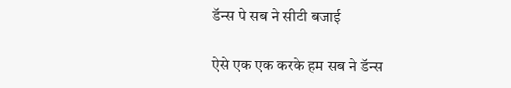डॅन्स पे सब ने सीटी बजाई

ऐसे एक एक करके हम सब ने डॅन्स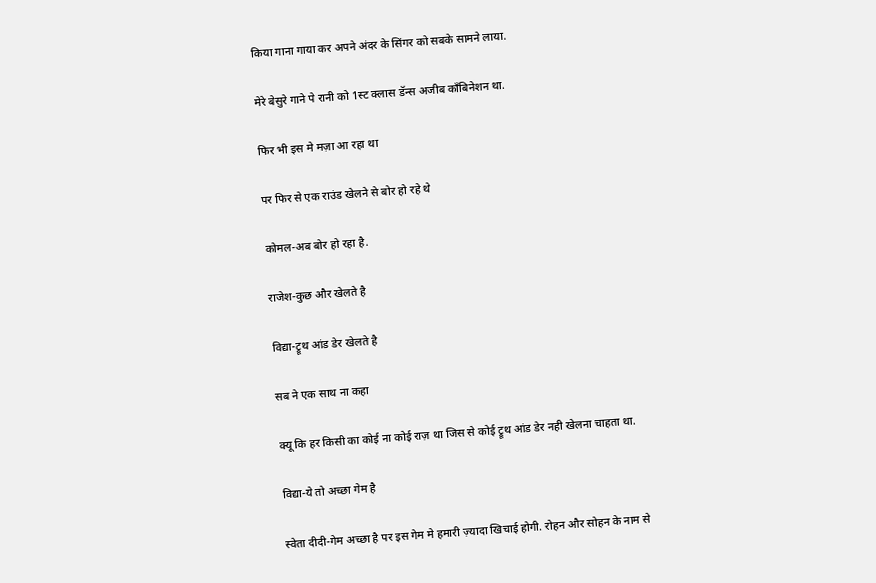किया गाना गाया कर अपने अंदर के सिंगर को सबके सामने लाया.

मेरे बेसुरे गाने पे रानी को 1स्ट क्लास डॅन्स अजीब कॉंबिनेशन था.

फिर भी इस मे मज़ा आ रहा था

पर फिर से एक राउंड खेलने से बोर हो रहे थे

कोमल-अब बोर हो रहा है.

राजेश-कुछ और खेलते है

विद्या-ट्रूथ आंड डेर खेलते है

सब ने एक साथ ना कहा

क्यू कि हर किसी का कोई ना कोई राज़ था जिस से कोई ट्रूथ आंड डेर नही खेलना चाहता था.

विद्या-ये तो अच्छा गेम है

स्वेता दीदी-गेम अच्छा है पर इस गेम मे हमारी ज़्यादा खिचाई होगी. रोहन और सोहन के नाम से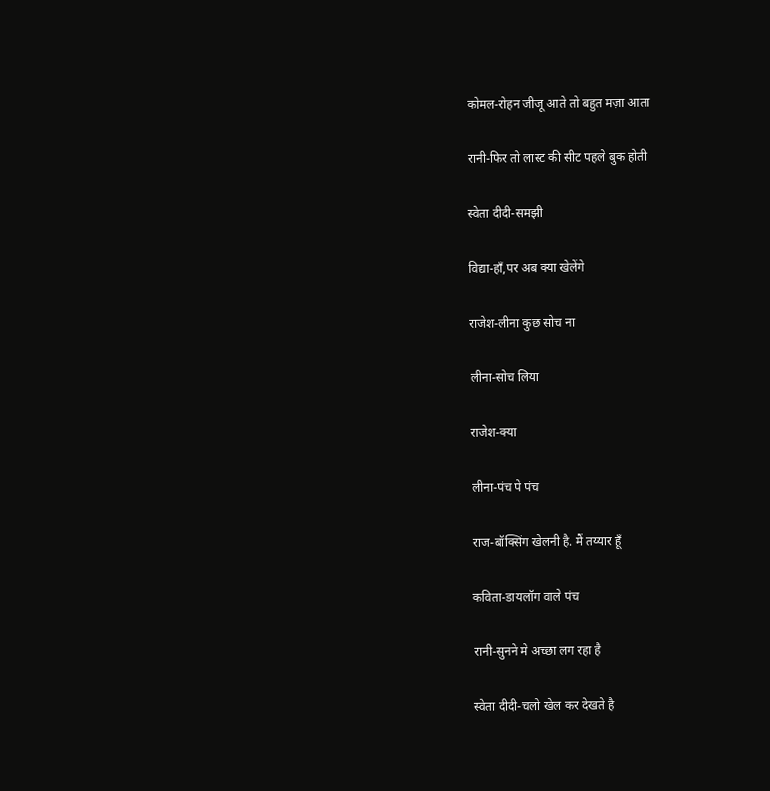कोमल-रोहन जीजू आते तो बहुत मज़ा आता

रानी-फिर तो लास्ट की सीट पहले बुक होती

स्वेता दीदी-समझी

विद्या-हाँ,पर अब क्या खेलेंगे

राजेश-लीना कुछ सोच ना

लीना-सोच लिया

राजेश-क्या

लीना-पंच पे पंच

राज-बॉक्सिंग खेलनी है. मैं तय्यार हूँ

कविता-डायलॉग वाले पंच

रानी-सुनने मे अच्छा लग रहा है

स्वेता दीदी-चलो खेल कर देखते है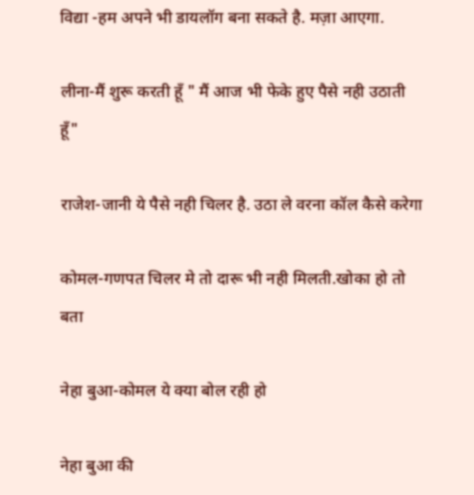विद्या -हम अपने भी डायलॉग बना सकते है. मज़ा आएगा.

लीना-मैं शुरू करती हूँ " मैं आज भी फेके हुए पैसे नही उठाती हूँ"

राजेश-जानी ये पैसे नही चिलर है. उठा ले वरना कॉल कैसे करेगा

कोमल-गणपत चिलर मे तो दारू भी नही मिलती.खोका हो तो बता

नेहा बुआ-कोमल ये क्या बोल रही हो

नेहा बुआ की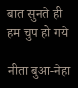बात सुनते ही हम चुप हो गये

नीता बुआ-नेहा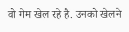वो गेम खेल रहे है. उनको खेलने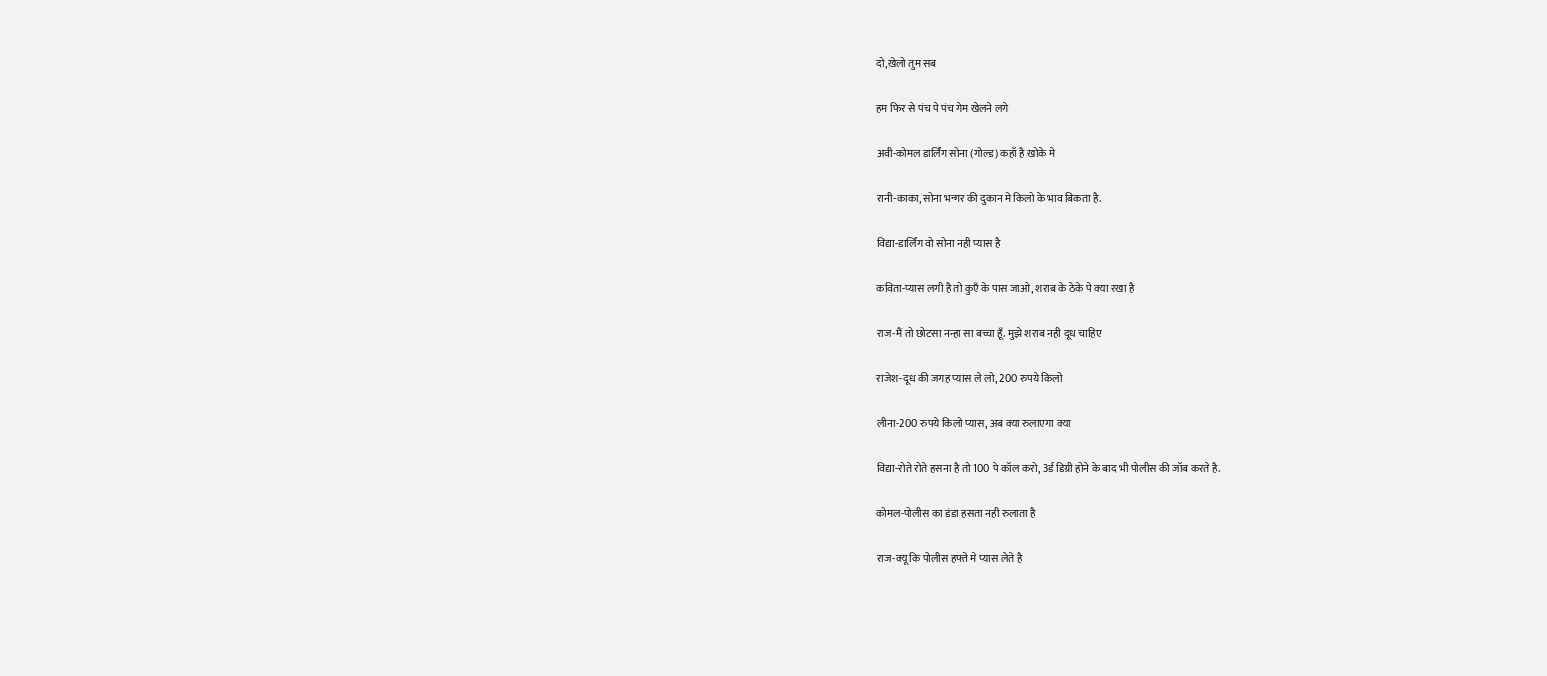दो,खेलो तुम सब

हम फिर से पंच पे पंच गेम खेलने लगे

अवी-कोमल डार्लिंग सोना (गोल्ड) कहाँ है खोके मे

रानी-काका, सोना भन्गर की दुकान मे किलो के भाव बिकता है.

विद्या-डार्लिंग वो सोना नही प्यास है

कविता-प्यास लगी है तो कुएँ के पास जाओ, शराब के ठेके पे क्या रखा है

राज-मैं तो छोटसा नन्हा सा बच्चा हूँ. मुझे शराब नही दूध चाहिए

राजेश-दूध की जगह प्यास ले लो, 200 रुपये किलो

लीना-200 रुपये किलो प्यास, अब क्या रुलाएगा क्या

विद्या-रोते रोते हसना है तो 100 पे कॉल करो, 3र्ड डिग्री होने के बाद भी पोलीस की जॉब करते है.

कोमल-पोलीस का डंडा हसता नही रुलाता है

राज-क्यू कि पोलीस हफ्ते मे प्यास लेते है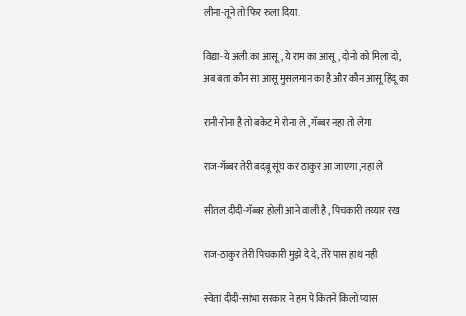लीना-तूने तो फिर रुला दिया.

विद्या-ये अली का आसू, ये राम का आसू, दोनो को मिला दो, अब बता कौन सा आसू मुसलमान का है और कौन आसू हिंदू का

रानी-रोना है तो बकेट मे रोना ले , गॅब्बर नहा तो लेगा

राज-गॅब्बर तेरी बदबू सूंघ कर ठाकुर आ जाएगा ,नहा ले

सीतल दीदी-गॅब्बर होली आने वाली है , पिचकारी तय्यार रख

राज-ठाकुर तेरी पिचकारी मुझे दे दे, तेरे पास हाथ नही

स्वेता दीदी-सांभा सरकार ने हम पे कितने किलो प्यास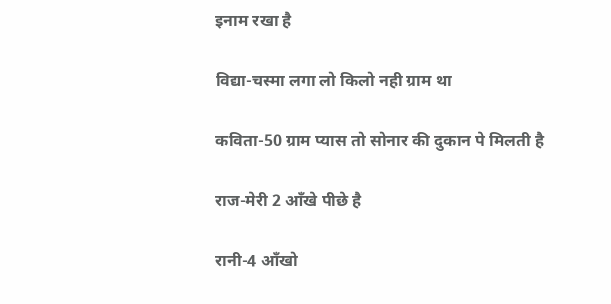इनाम रखा है

विद्या-चस्मा लगा लो किलो नही ग्राम था

कविता-50 ग्राम प्यास तो सोनार की दुकान पे मिलती है

राज-मेरी 2 आँखे पीछे है

रानी-4 आँखो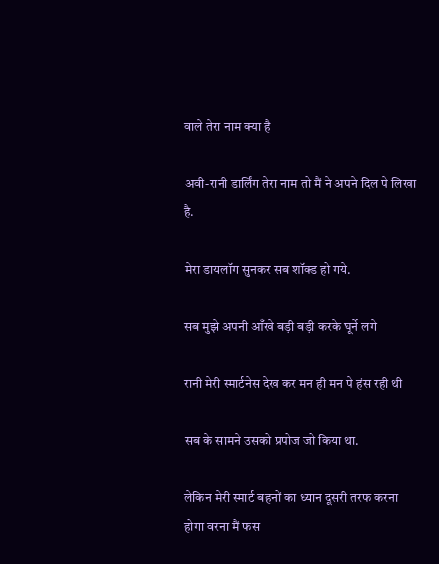वाले तेरा नाम क्या है

अवी-रानी डार्लिंग तेरा नाम तो मैं ने अपने दिल पे लिखा है.

मेरा डायलॉग सुनकर सब शॉक्ड हो गये.

सब मुझे अपनी आँखे बड़ी बड़ी करके घूर्ने लगे

रानी मेरी स्मार्टनेस देख कर मन ही मन पे हंस रही थी

सब के सामने उसको प्रपोज जो किया था.

लेकिन मेरी स्मार्ट बहनों का ध्यान दूसरी तरफ करना होगा वरना मैं फस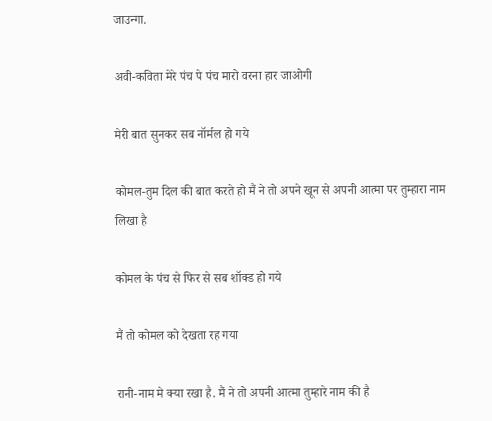जाउन्गा.

अवी-कविता मेरे पंच पे पंच मारो वरना हार जाओगी

मेरी बात सुनकर सब नॉर्मल हो गये

कोमल-तुम दिल की बात करते हो मैं ने तो अपने खून से अपनी आत्मा पर तुम्हारा नाम लिखा है

कोमल के पंच से फिर से सब शॉक्ड हो गये

मैं तो कोमल को देखता रह गया

रानी-नाम मे क्या रखा है. मैं ने तो अपनी आत्मा तुम्हारे नाम की है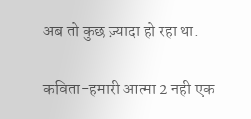अब तो कुछ ज़्यादा हो रहा था.

कविता-हमारी आत्मा 2 नही एक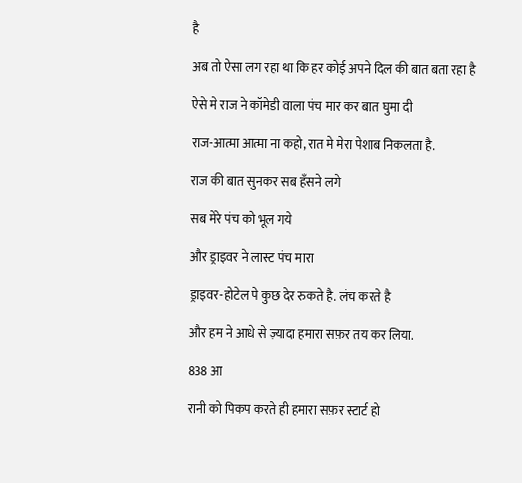है

अब तो ऐसा लग रहा था कि हर कोई अपने दिल की बात बता रहा है

ऐसे मे राज ने कॉमेडी वाला पंच मार कर बात घुमा दी

राज-आत्मा आत्मा ना कहो, रात मे मेरा पेशाब निकलता है.

राज की बात सुनकर सब हँसने लगे

सब मेरे पंच को भूल गये

और ड्राइवर ने लास्ट पंच मारा

ड्राइवर-होटेल पे कुछ देर रुकते है. लंच करते है

और हम ने आधे से ज़्यादा हमारा सफ़र तय कर लिया.

838 आ

रानी को पिकप करते ही हमारा सफ़र स्टार्ट हो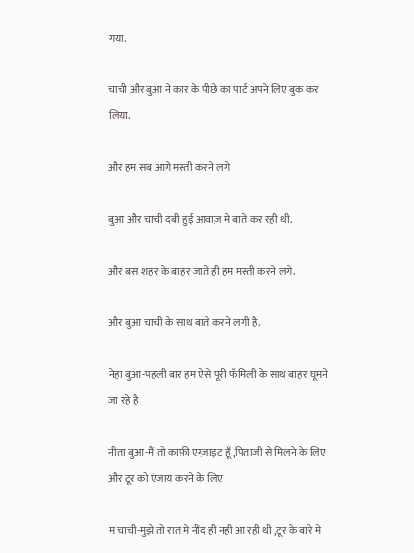गया.

चाची और बुआ ने कार के पीछे का पार्ट अपने लिए बुक कर लिया.

और हम सब आगे मस्ती करने लगे

बुआ और चाची दबी हुई आवाज़ मे बाते कर रही थी.

और बस शहर के बाहर जाते ही हम मस्ती करने लगे.

और बुआ चाची के साथ बाते करने लगी है.

नेहा बुआ-पहली बार हम ऐसे पूरी फॅमिली के साथ बाहर घूमने जा रहे है

नीता बुआ-मैं तो काफ़ी एग्ज़ाइट हूँ ,पिताजी से मिलने के लिए और टूर को एंजाय करने के लिए

म चाची-मुझे तो रात मे नींद ही नही आ रही थी ,टूर के बारे मे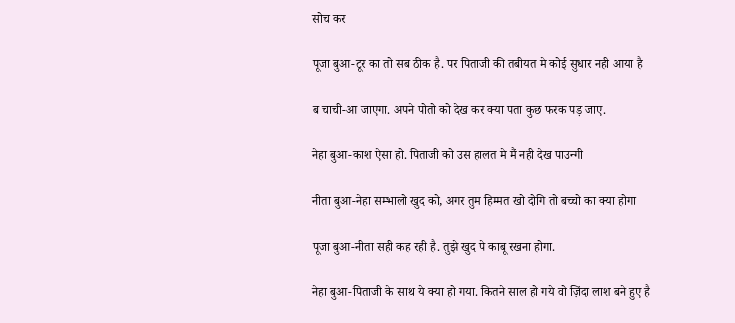सोच कर

पूजा बुआ-टूर का तो सब ठीक है. पर पिताजी की तबीयत मे कोई सुधार नही आया है

ब चाची-आ जाएगा. अपने पोतो को देख कर क्या पता कुछ फरक पड़ जाए.

नेहा बुआ-काश ऐसा हो. पिताजी को उस हालत मे मैं नही देख पाउन्गी

नीता बुआ-नेहा सम्भालो खुद को, अगर तुम हिम्मत खो दोगि तो बच्चो का क्या होगा

पूजा बुआ-नीता सही कह रही है. तुझे खुद पे काबू रखना होगा.

नेहा बुआ-पिताजी के साथ ये क्या हो गया. कितने साल हो गये वो ज़िंदा लाश बने हुए है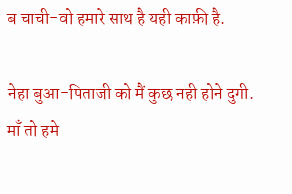ब चाची-वो हमारे साथ है यही काफ़ी है.

नेहा बुआ-पिताजी को मैं कुछ नही होने दुगी. माँ तो हमे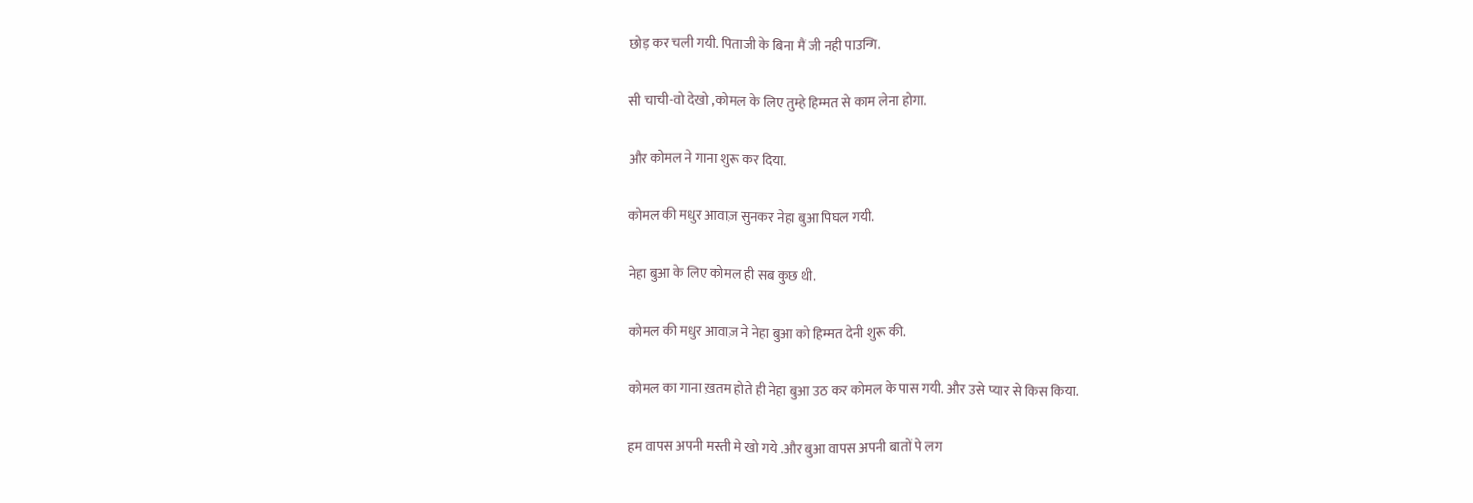छोड़ कर चली गयी. पिताजी के बिना मैं जी नही पाउन्गि.

सी चाची-वो देखो ,कोमल के लिए तुम्हे हिम्मत से काम लेना होगा.

और कोमल ने गाना शुरू कर दिया.

कोमल की मधुर आवाज़ सुनकर नेहा बुआ पिघल गयी.

नेहा बुआ के लिए कोमल ही सब कुछ थी.

कोमल की मधुर आवाज़ ने नेहा बुआ को हिम्मत देनी शुरू की.

कोमल का गाना ख़तम होते ही नेहा बुआ उठ कर कोमल के पास गयी. और उसे प्यार से किस किया.

हम वापस अपनी मस्ती मे खो गये .और बुआ वापस अपनी बातों पे लग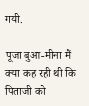गयी.

पूजा बुआ-मीना मैं क्या कह रही थी कि पिताजी को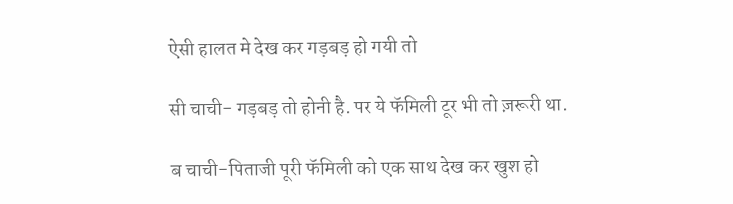ऐसी हालत मे देख कर गड़बड़ हो गयी तो

सी चाची- गड़बड़ तो होनी है. पर ये फॅमिली टूर भी तो ज़रूरी था.

ब चाची-पिताजी पूरी फॅमिली को एक साथ देख कर खुश हो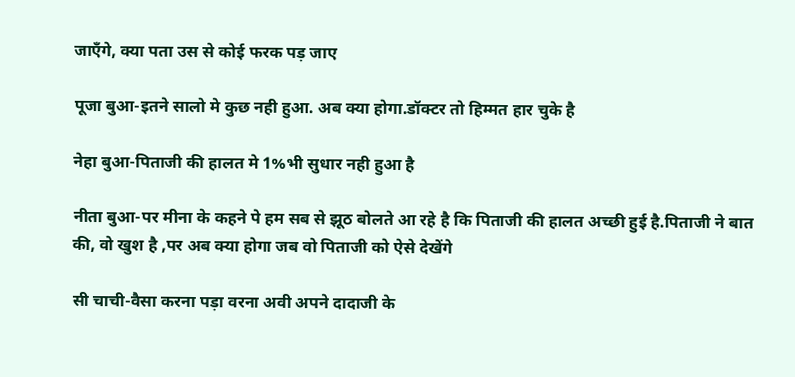जाएँगे, क्या पता उस से कोई फरक पड़ जाए

पूजा बुआ-इतने सालो मे कुछ नही हुआ. अब क्या होगा.डॉक्टर तो हिम्मत हार चुके है

नेहा बुआ-पिताजी की हालत मे 1%भी सुधार नही हुआ है

नीता बुआ-पर मीना के कहने पे हम सब से झूठ बोलते आ रहे है कि पिताजी की हालत अच्छी हुई है.पिताजी ने बात की, वो खुश है ,पर अब क्या होगा जब वो पिताजी को ऐसे देखेंगे

सी चाची-वैसा करना पड़ा वरना अवी अपने दादाजी के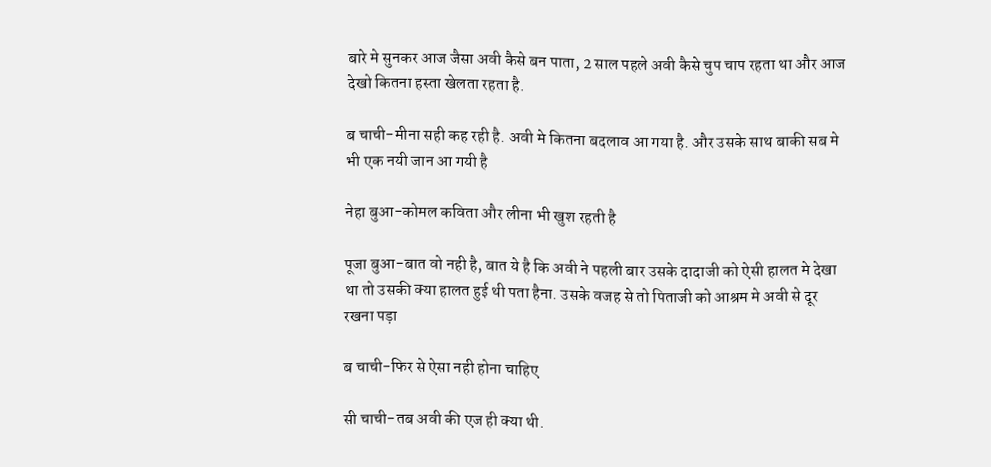बारे मे सुनकर आज जैसा अवी कैसे बन पाता, 2 साल पहले अवी कैसे चुप चाप रहता था और आज देखो कितना हस्ता खेलता रहता है.

ब चाची-मीना सही कह रही है. अवी मे कितना बदलाव आ गया है. और उसके साथ बाकी सब मे भी एक नयी जान आ गयी है

नेहा बुआ-कोमल कविता और लीना भी खुश रहती है

पूजा बुआ-बात वो नही है, बात ये है कि अवी ने पहली बार उसके दादाजी को ऐसी हालत मे देखा था तो उसकी क्या हालत हुई थी पता हैना. उसके वजह से तो पिताजी को आश्रम मे अवी से दूर रखना पड़ा

ब चाची-फिर से ऐसा नही होना चाहिए

सी चाची-तब अवी की एज ही क्या थी.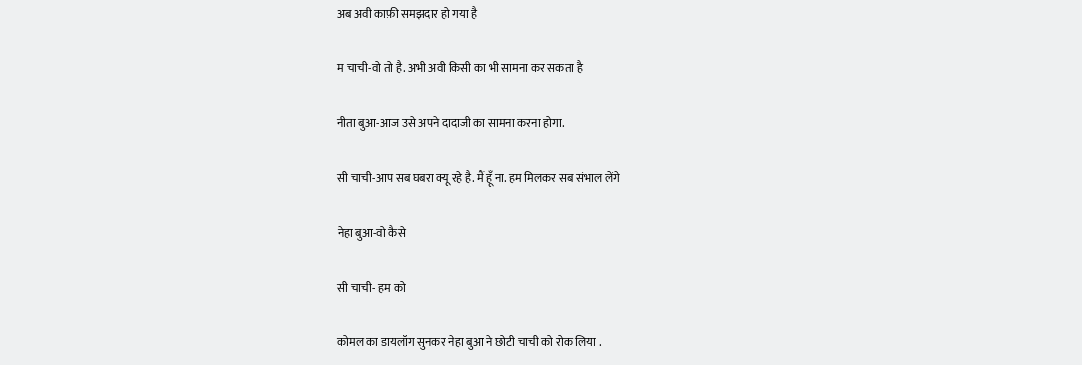अब अवी काफ़ी समझदार हो गया है

म चाची-वो तो है. अभी अवी किसी का भी सामना कर सकता है

नीता बुआ-आज उसे अपने दादाजी का सामना करना होगा.

सी चाची-आप सब घबरा क्यू रहे है. मैं हूँ ना. हम मिलकर सब संभाल लेंगे

नेहा बुआ-वो कैसे

सी चाची- हम को

कोमल का डायलॉग सुनकर नेहा बुआ ने छोटी चाची को रोक लिया .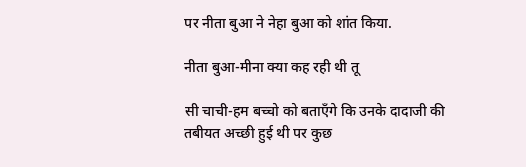पर नीता बुआ ने नेहा बुआ को शांत किया.

नीता बुआ-मीना क्या कह रही थी तू

सी चाची-हम बच्चो को बताएँगे कि उनके दादाजी की तबीयत अच्छी हुई थी पर कुछ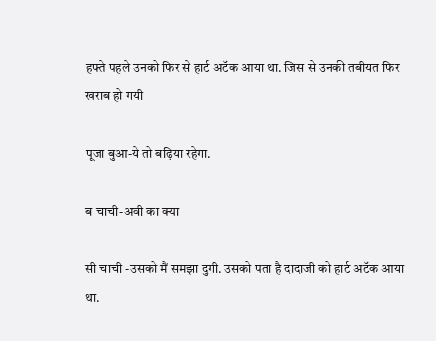हफ्ते पहले उनको फिर से हार्ट अटॅक आया था. जिस से उनकी तबीयत फिर खराब हो गयी

पूजा बुआ-ये तो बढ़िया रहेगा.

ब चाची-अवी का क्या

सी चाची -उसको मैं समझा दुगी. उसको पता है दादाजी को हार्ट अटॅक आया था.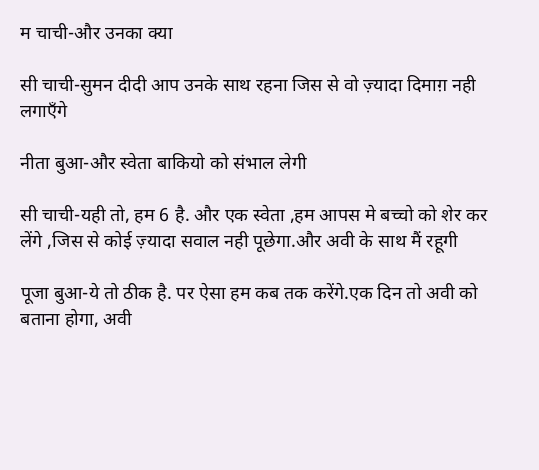म चाची-और उनका क्या

सी चाची-सुमन दीदी आप उनके साथ रहना जिस से वो ज़्यादा दिमाग़ नही लगाएँगे

नीता बुआ-और स्वेता बाकियो को संभाल लेगी

सी चाची-यही तो, हम 6 है. और एक स्वेता ,हम आपस मे बच्चो को शेर कर लेंगे ,जिस से कोई ज़्यादा सवाल नही पूछेगा.और अवी के साथ मैं रहूगी

पूजा बुआ-ये तो ठीक है. पर ऐसा हम कब तक करेंगे.एक दिन तो अवी को बताना होगा, अवी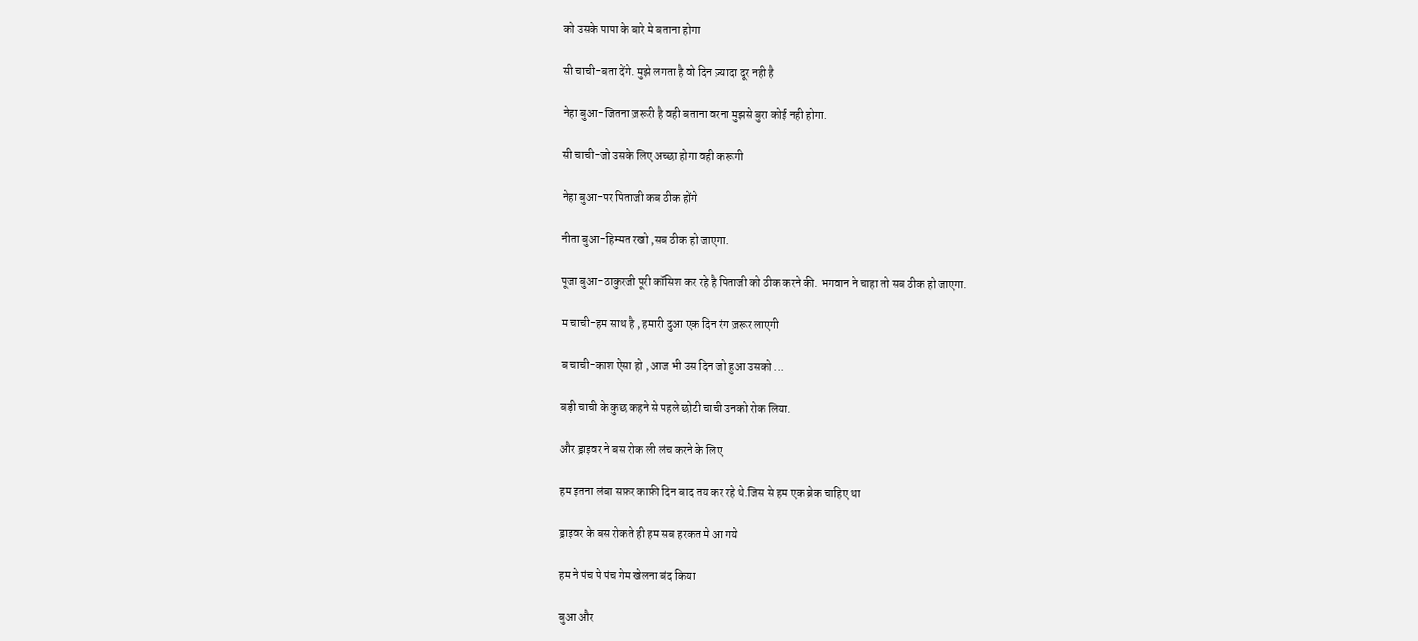को उसके पापा के बारे मे बताना होगा

सी चाची-बता देंगे. मुझे लगता है वो दिन ज़्यादा दूर नही है

नेहा बुआ-जितना ज़रूरी है वही बताना वरना मुझसे बुरा कोई नही होगा.

सी चाची-जो उसके लिए अच्छा होगा वही करूगी

नेहा बुआ-पर पिताजी कब ठीक होंगे

नीता बुआ-हिम्मत रखो ,सब ठीक हो जाएगा.

पूजा बुआ-ठाकुरजी पूरी कॉसिश कर रहे है पिताजी को ठीक करने की. भगवान ने चाहा तो सब ठीक हो जाएगा.

म चाची-हम साथ है , हमारी दुआ एक दिन रंग ज़रूर लाएगी

ब चाची-काश ऐसा हो , आज भी उस दिन जो हुआ उसको ...

बड़ी चाची के कुछ कहने से पहले छोटी चाची उनको रोक लिया.

और ड्राइवर ने बस रोक ली लंच करने के लिए

हम इतना लंबा सफ़र काफ़ी दिन बाद तय कर रहे थे.जिस से हम एक ब्रेक चाहिए था

ड्राइवर के बस रोकते ही हम सब हरकत मे आ गये

हम ने पंच पे पंच गेम खेलना बंद किया

बुआ और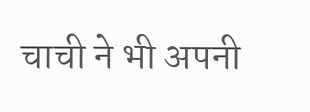चाची ने भी अपनी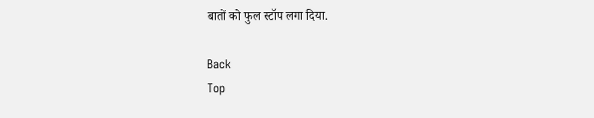बातों को फुल स्टॉप लगा दिया.

Back
Top